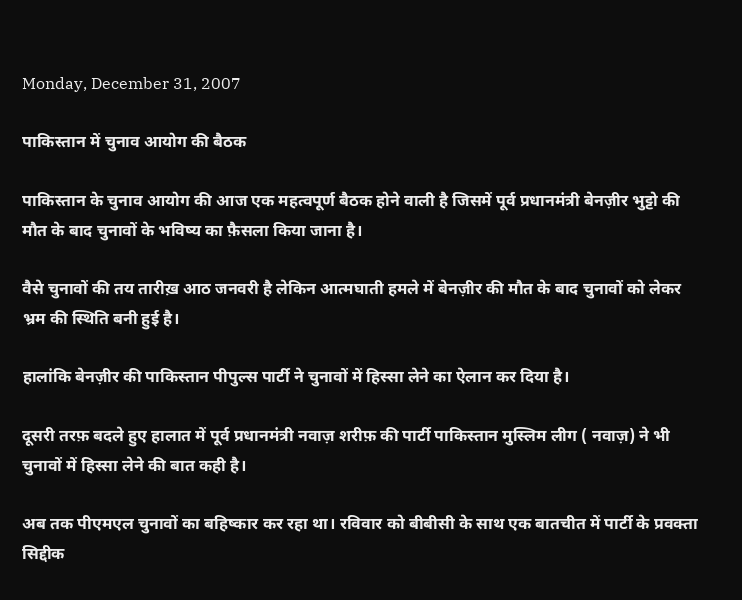Monday, December 31, 2007

पाकिस्तान में चुनाव आयोग की बैठक

पाकिस्तान के चुनाव आयोग की आज एक महत्वपूर्ण बैठक होने वाली है जिसमें पूर्व प्रधानमंत्री बेनज़ीर भुट्टो की मौत के बाद चुनावों के भविष्य का फ़ैसला किया जाना है।

वैसे चुनावों की तय तारीख़ आठ जनवरी है लेकिन आत्मघाती हमले में बेनज़ीर की मौत के बाद चुनावों को लेकर भ्रम की स्थिति बनी हुई है।

हालांकि बेनज़ीर की पाकिस्तान पीपुल्स पार्टी ने चुनावों में हिस्सा लेने का ऐलान कर दिया है।

दूसरी तरफ़ बदले हुए हालात में पूर्व प्रधानमंत्री नवाज़ शरीफ़ की पार्टी पाकिस्तान मुस्लिम लीग ( नवाज़) ने भी चुनावों में हिस्सा लेने की बात कही है।

अब तक पीएमएल चुनावों का बहिष्कार कर रहा था। रविवार को बीबीसी के साथ एक बातचीत में पार्टी के प्रवक्ता सिद्दीक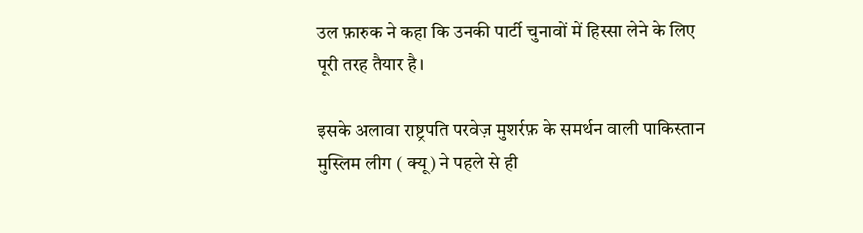उल फ़ारुक ने कहा कि उनकी पार्टी चुनावों में हिस्सा लेने के लिए पूरी तरह तैयार है।

इसके अलावा राष्ट्रपति परवेज़ मुशर्रफ़ के समर्थन वाली पाकिस्तान मुस्लिम लीग ( क्यू) ने पहले से ही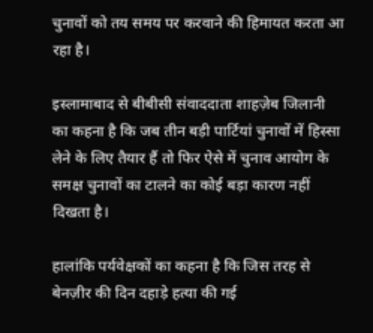चुनावों को तय समय पर करवाने की हिमायत करता आ रहा है।

इस्लामाबाद से बीबीसी संवाददाता शाहज़ेब जिलानी का कहना है कि जब तीन बड़ी पार्टियां चुनावों में हिस्सा लेने के लिए तैयार हैं तो फिर ऐसे में चुनाव आयोग के समक्ष चुनावों का टालने का कोई बड़ा कारण नहीं दिखता है।

हालांकि पर्यवेक्षकों का कहना है कि जिस तरह से बेनज़ीर की दिन दहाड़े हत्या की गई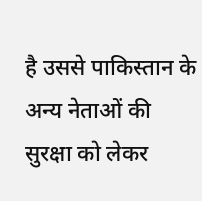है उससे पाकिस्तान के अन्य नेताओं की सुरक्षा को लेकर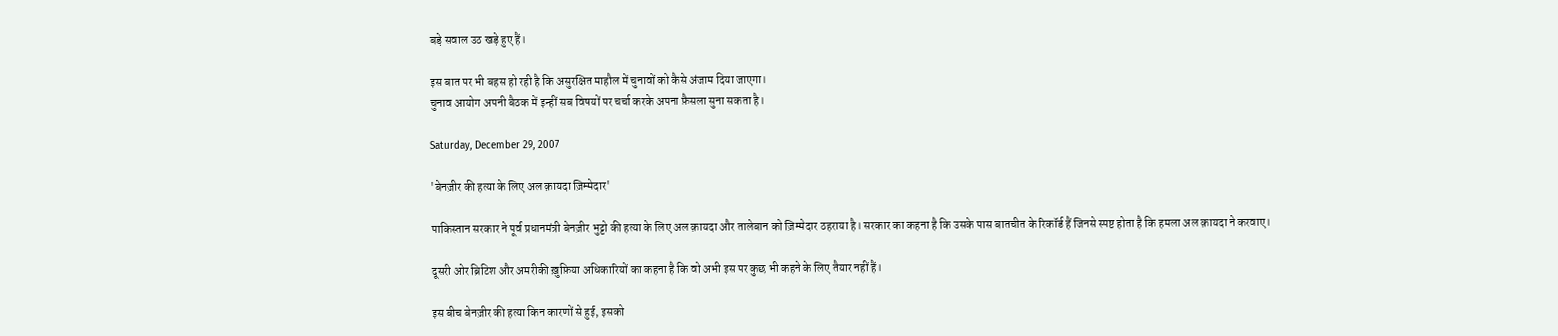बड़े सवाल उठ खड़े हुए हैं।

इस बात पर भी बहस हो रही है कि असुरक्षित माहौल में चुनावों को कैसे अंजाम दिया जाएगा।
चुनाव आयोग अपनी बैठक में इन्हीं सब विषयों पर चर्चा करके अपना फ़ैसला सुना सकता है।

Saturday, December 29, 2007

'बेनज़ीर की हत्या के लिए अल क़ायदा ज़िम्मेदार'

पाकिस्तान सरकार ने पूर्व प्रधानमंत्री बेनज़ीर भुट्टो की हत्या के लिए अल क़ायदा और तालेबान को ज़िम्मेदार ठहराया है। सरकार का कहना है कि उसके पास बातचीत के रिकॉर्ड हैं जिनसे स्पष्ट होता है कि हमला अल क़ायदा ने करवाए।

दूसरी ओर ब्रिटिश और अमरीकी ख़ुफ़िया अधिकारियों का कहना है कि वो अभी इस पर कुछ भी कहने के लिए तैयार नहीं हैं।

इस बीच बेनज़ीर की हत्या किन कारणों से हुई, इसको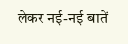लेकर नई-नई बातें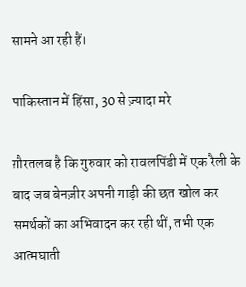सामने आ रही हैं।

पाकिस्तान में हिंसा, 30 से ज़्यादा मरे

ग़ौरतलब है कि गुरुवार को रावलपिंडी में एक रैली के बाद जब बेनज़ीर अपनी गाड़ी की छत खोल कर समर्थकों का अभिवादन कर रही थीं, तभी एक आत्मघाती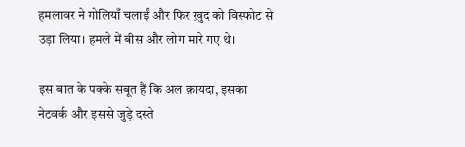हमलावर ने गोलियाँ चलाईं और फिर ख़ुद को विस्फोट से उड़ा लिया। हमले में बीस और लोग मारे गए थे।

इस बात के पक्के सबूत हैं कि अल क़ायदा, इसका नेटवर्क और इससे जुड़े दस्ते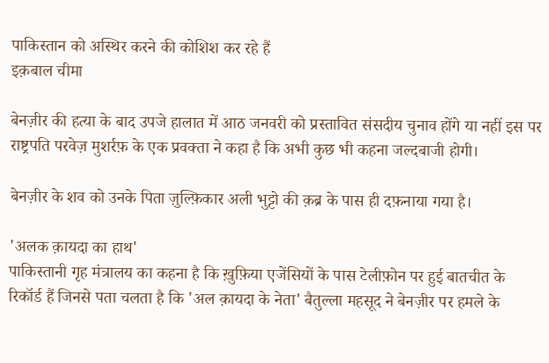पाकिस्तान को अस्थिर करने की कोशिश कर रहे हैं
इक़बाल चीमा

बेनज़ीर की हत्या के बाद उपजे हालात में आठ जनवरी को प्रस्तावित संसदीय चुनाव होंगे या नहीं इस पर राष्ट्रपति परवेज़ मुशर्रफ़ के एक प्रवक्ता ने कहा है कि अभी कुछ भी कहना जल्दबाजी होगी।

बेनज़ीर के शव को उनके पिता ज़ुल्फ़िकार अली भुट्टो की क़ब्र के पास ही दफ़नाया गया है।

'अलक क़ायदा का हाथ'
पाकिस्तानी गृह मंत्रालय का कहना है कि ख़ुफ़िया एजेंसियों के पास टेलीफ़ोन पर हुई बातचीत के रिकॉर्ड हैं जिनसे पता चलता है कि 'अल क़ायदा के नेता' बैतुल्ला महसूद ने बेनज़ीर पर हमले के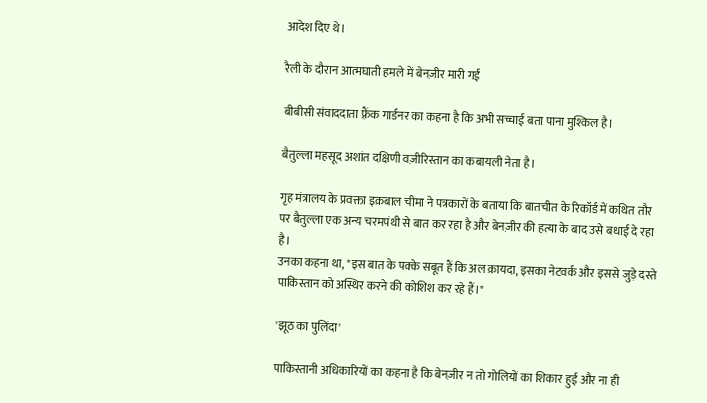आदेश दिए थे।

रैली के दौरान आत्मघाती हमले में बेनज़ीर मारी गईं

बीबीसी संवाददाता फ़्रैंक गार्डनर का कहना है कि अभी सच्चाई बता पाना मुश्किल है।

बैतुल्ला महसूद अशांत दक्षिणी वज़ीरिस्तान का कबायली नेता है।

गृह मंत्रालय के प्रवक्ता इक़बाल चीमा ने पत्रकारों के बताया कि बातचीत के रिकॉर्ड में कथित तौर पर बैतुल्ला एक अन्य चरमपंथी से बात कर रहा है और बेनज़ीर की हत्या के बाद उसे बधाई दे रहा है।
उनका कहना था, "इस बात के पक्के सबूत हैं कि अल क़ायदा, इसका नेटवर्क और इससे जुड़े दस्ते पाकिस्तान को अस्थिर करने की कोशिश कर रहे हैं।"

'झूठ का पुलिंदा'

पाकिस्तानी अधिकारियों का कहना है कि बेनज़ीर न तो गोलियों का शिकार हुई और ना ही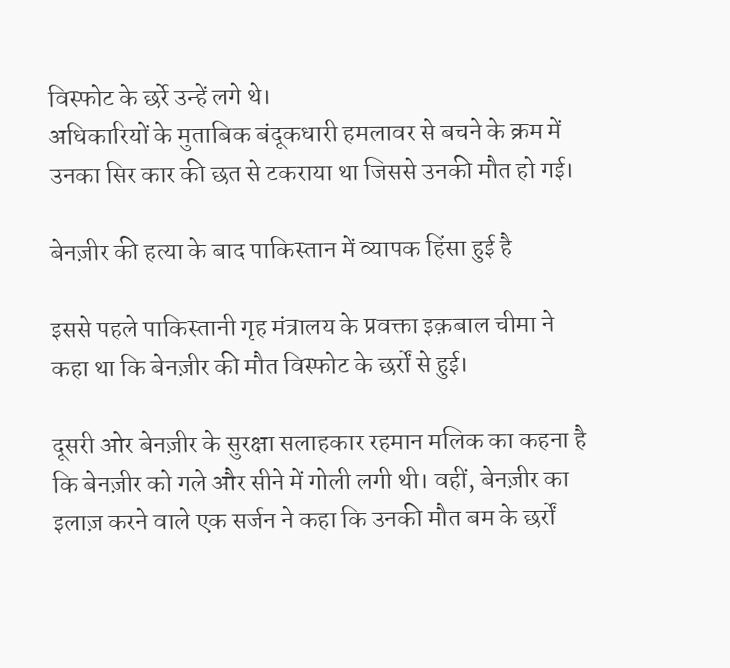विस्फोट के छर्रे उन्हें लगे थे।
अधिकारियों के मुताबिक बंदूकधारी हमलावर से बचने के क्रम में उनका सिर कार की छत से टकराया था जिससे उनकी मौत हो गई।

बेनज़ीर की हत्या के बाद पाकिस्तान में व्यापक हिंसा हुई है

इससे पहले पाकिस्तानी गृह मंत्रालय के प्रवक्ता इक़बाल चीमा ने कहा था कि बेनज़ीर की मौत विस्फोट के छर्रों से हुई।

दूसरी ओर बेनज़ीर के सुरक्षा सलाहकार रहमान मलिक का कहना है कि बेनज़ीर को गले और सीने में गोली लगी थी। वहीं, बेनज़ीर का इलाज़ करने वाले एक सर्जन ने कहा कि उनकी मौत बम के छर्रों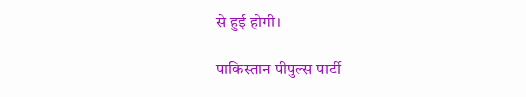से हुई होगी।

पाकिस्तान पीपुल्स पार्टी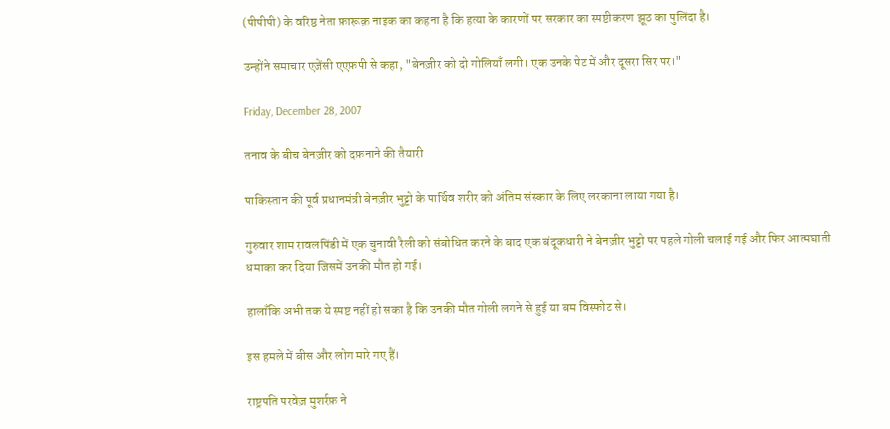(पीपीपी) के वरिष्ठ नेता फ़ारूक़ नाइक का कहना है कि हत्या के कारणों पर सरकार का स्पष्टीकरण झूठ का पुलिंदा है।

उन्होंने समाचार एजेंसी एएफ़पी से कहा, "बेनज़ीर को दो गोलियाँ लगी। एक उनके पेट में और दूसरा सिर पर।"

Friday, December 28, 2007

तनाव के बीच बेनज़ीर को दफ़नाने की तैयारी

पाकिस्तान की पूर्व प्रधानमंत्री बेनज़ीर भुट्टो के पार्थिव शरीर को अंतिम संस्कार के लिए लरकाना लाया गया है।

गुरुवार शाम रावलपिंडी में एक चुनावी रैली को संबोधित करने के बाद एक बंदूकधारी ने बेनज़ीर भुट्टो पर पहले गोली चलाई गई और फिर आत्मघाती धमाका कर दिया जिसमें उनकी मौत हो गई।

हालाँकि अभी तक ये स्पष्ट नहीं हो सका है कि उनकी मौत गोली लगने से हुई या बम विस्फोट से।

इस हमले में बीस और लोग मारे गए हैं।

राष्ट्रपति परवेज़ मुशर्रफ़ ने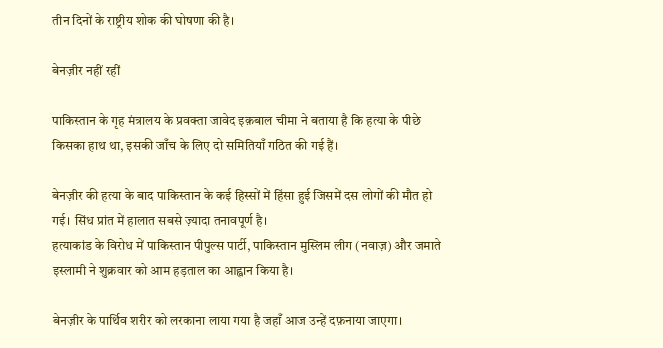तीन दिनों के राष्ट्रीय शोक की घोषणा की है।

बेनज़ीर नहीं रहीं

पाकिस्तान के गृह मंत्रालय के प्रवक्ता जावेद इक़बाल चीमा ने बताया है कि हत्या के पीछे किसका हाथ था, इसकी जाँच के लिए दो समितियाँ गठित की गई हैं।

बेनज़ीर की हत्या के बाद पाकिस्तान के कई हिस्सों में हिंसा हुई जिसमें दस लोगों की मौत हो गई। सिंध प्रांत में हालात सबसे ज़्यादा तनावपूर्ण है।
हत्याकांड के विरोध में पाकिस्तान पीपुल्स पार्टी, पाकिस्तान मुस्लिम लीग (नवाज़) और जमाते इस्लामी ने शुक्रवार को आम हड़ताल का आह्वान किया है।

बेनज़ीर के पार्थिव शरीर को लरकाना लाया गया है जहाँ आज उन्हें दफ़नाया जाएगा।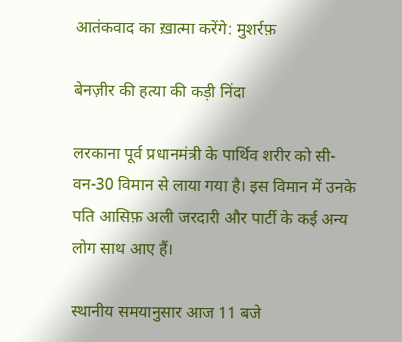आतंकवाद का ख़ात्मा करेंगे: मुशर्रफ़

बेनज़ीर की हत्या की कड़ी निंदा

लरकाना पूर्व प्रधानमंत्री के पार्थिव शरीर को सी-वन-30 विमान से लाया गया है। इस विमान में उनके पति आसिफ़ अली जरदारी और पार्टी के कई अन्य लोग साथ आए हैं।

स्थानीय समयानुसार आज 11 बजे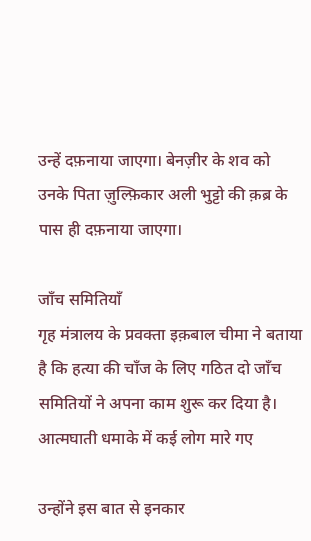उन्हें दफ़नाया जाएगा। बेनज़ीर के शव को उनके पिता ज़ुल्फ़िकार अली भुट्टो की क़ब्र के पास ही दफ़नाया जाएगा।

जाँच समितियाँ
गृह मंत्रालय के प्रवक्ता इक़बाल चीमा ने बताया है कि हत्या की चाँज के लिए गठित दो जाँच समितियों ने अपना काम शुरू कर दिया है।
आत्मघाती धमाके में कई लोग मारे गए

उन्होंने इस बात से इनकार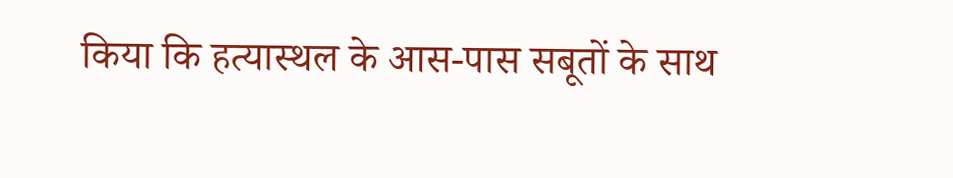किया कि हत्यास्थल के आस-पास सबूतों के साथ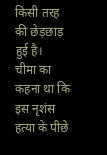किसी तरह की छेड़छाड़ हुई है।
चीमा का कहना था कि इस नृशंस हत्या के पीछे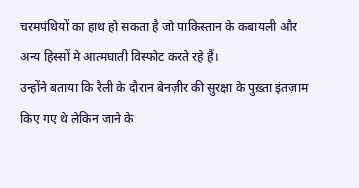चरमपंथियों का हाथ हो सकता है जो पाकिस्तान के कबायली और अन्य हिस्सों मे आत्मघाती विस्फोट करते रहे हैं।
उन्होंने बताया कि रैली के दौरान बेनज़ीर की सुरक्षा के पुख़्ता इंतज़ाम किए गए थे लेकिन जाने के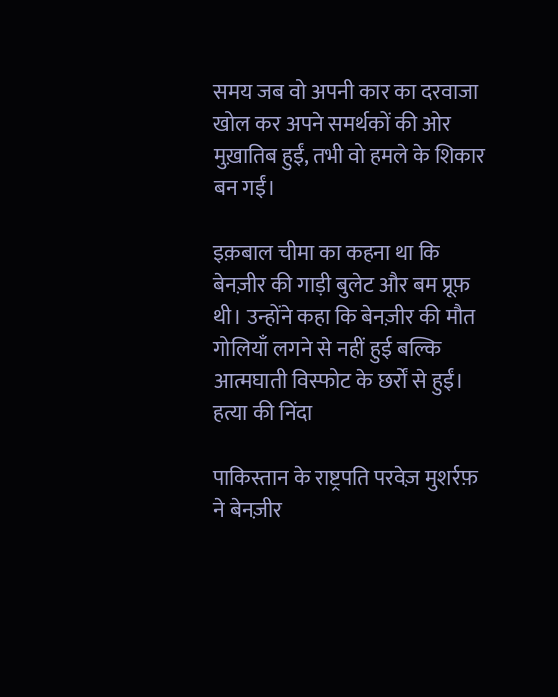समय जब वो अपनी कार का दरवाजा खोल कर अपने समर्थकों की ओर मुख़ातिब हुईं, तभी वो हमले के शिकार बन गईं।

इक़बाल चीमा का कहना था कि बेनज़ीर की गाड़ी बुलेट और बम प्रूफ़ थी। उन्होंने कहा कि बेनज़ीर की मौत गोलियाँ लगने से नहीं हुई बल्कि आत्मघाती विस्फोट के छर्रों से हुईं।
हत्या की निंदा

पाकिस्तान के राष्ट्रपति परवेज़ मुशर्रफ़ ने बेनज़ीर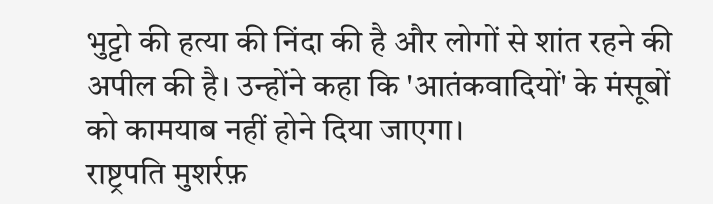भुट्टो की हत्या की निंदा की है और लोगों से शांत रहने की अपील की है। उन्होंने कहा कि 'आतंकवादियों' के मंसूबों को कामयाब नहीं होने दिया जाएगा।
राष्ट्रपति मुशर्रफ़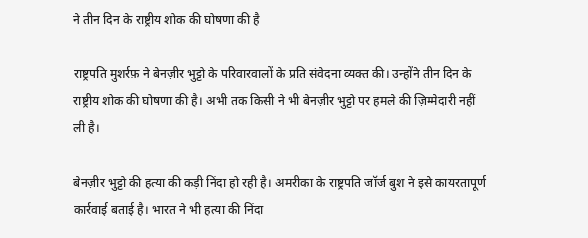ने तीन दिन के राष्ट्रीय शोक की घोषणा की है

राष्ट्रपति मुशर्रफ़ ने बेनज़ीर भुट्टो के परिवारवालों के प्रति संवेदना व्यक्त की। उन्होंने तीन दिन के राष्ट्रीय शोक की घोषणा की है। अभी तक किसी ने भी बेनज़ीर भुट्टो पर हमले की ज़िम्मेदारी नहीं ली है।

बेनज़ीर भुट्टो की हत्या की कड़ी निंदा हो रही है। अमरीका के राष्ट्रपति जॉर्ज बुश ने इसे कायरतापूर्ण कार्रवाई बताई है। भारत ने भी हत्या की निंदा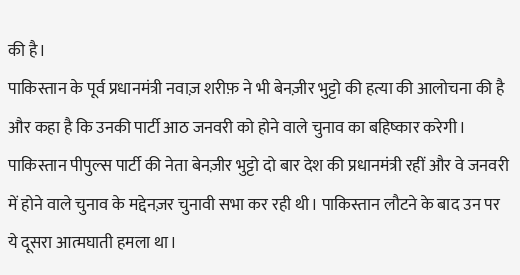की है।
पाकिस्तान के पूर्व प्रधानमंत्री नवाज़ शरीफ़ ने भी बेनज़ीर भुट्टो की हत्या की आलोचना की है और कहा है कि उनकी पार्टी आठ जनवरी को होने वाले चुनाव का बहिष्कार करेगी।
पाकिस्तान पीपुल्स पार्टी की नेता बेनज़ीर भुट्टो दो बार देश की प्रधानमंत्री रहीं और वे जनवरी में होने वाले चुनाव के मद्देनज़र चुनावी सभा कर रही थी। पाकिस्तान लौटने के बाद उन पर ये दूसरा आत्मघाती हमला था।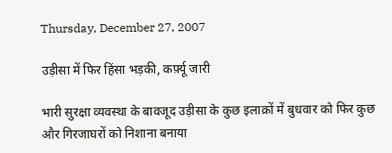Thursday, December 27, 2007

उड़ीसा में फिर हिंसा भड़की, कर्फ़्यू जारी

भारी सुरक्षा व्यवस्था के बावजूद उड़ीसा के कुछ इलाक़ों में बुधवार को फिर कुछ और गिरजाघरों को निशाना बनाया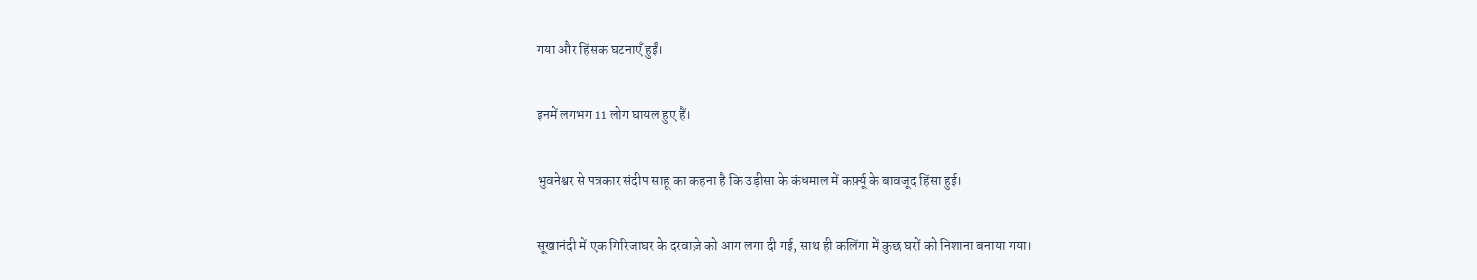गया और हिंसक घटनाएँ हुईं।

इनमें लगभग 11 लोग घायल हुए हैं।

भुवनेश्वर से पत्रकार संदीप साहू का कहना है कि उड़ीसा के कंधमाल में कर्फ़्यू के बावजूद हिंसा हुई।

सूखानंदी में एक गिरिजाघर के दरवाज़े को आग लगा दी गई, साथ ही कलिंगा में कुछ घरों को निशाना बनाया गया।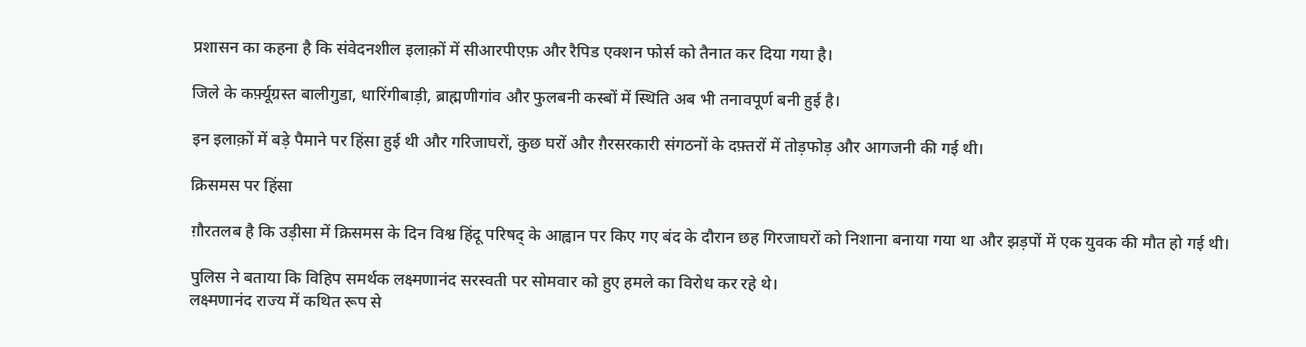प्रशासन का कहना है कि संवेदनशील इलाक़ों में सीआरपीएफ़ और रैपिड एक्शन फोर्स को तैनात कर दिया गया है।

जिले के क‌र्फ़्यूग्रस्त बालीगुडा, धारिंगीबाड़ी, ब्राह्मणीगांव और फुलबनी कस्बों में स्थिति अब भी तनावपूर्ण बनी हुई है।

इन इलाक़ों में बड़े पैमाने पर हिंसा हुई थी और गरिजाघरों, कुछ घरों और ग़ैरसरकारी संगठनों के दफ़्तरों में तोड़फोड़ और आगजनी की गई थी।

क्रिसमस पर हिंसा

ग़ौरतलब है कि उड़ीसा में क्रिसमस के दिन विश्व हिंदू परिषद् के आह्वान पर किए गए बंद के दौरान छह गिरजाघरों को निशाना बनाया गया था और झड़पों में एक युवक की मौत हो गई थी।

पुलिस ने बताया कि विहिप समर्थक लक्ष्मणानंद सरस्वती पर सोमवार को हुए हमले का विरोध कर रहे थे।
लक्ष्मणानंद राज्य में कथित रूप से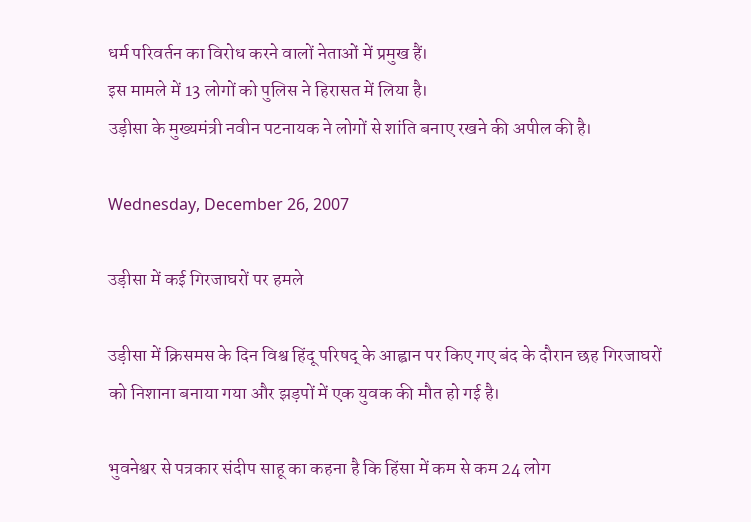धर्म परिवर्तन का विरोध करने वालों नेताओं में प्रमुख हैं।
इस मामले में 13 लोगों को पुलिस ने हिरासत में लिया है।
उड़ीसा के मुख्यमंत्री नवीन पटनायक ने लोगों से शांति बनाए रखने की अपील की है।

Wednesday, December 26, 2007

उड़ीसा में कई गिरजाघरों पर हमले

उड़ीसा में क्रिसमस के दिन विश्व हिंदू परिषद् के आह्वान पर किए गए बंद के दौरान छह गिरजाघरों को निशाना बनाया गया और झड़पों में एक युवक की मौत हो गई है।

भुवनेश्वर से पत्रकार संदीप साहू का कहना है कि हिंसा में कम से कम 24 लोग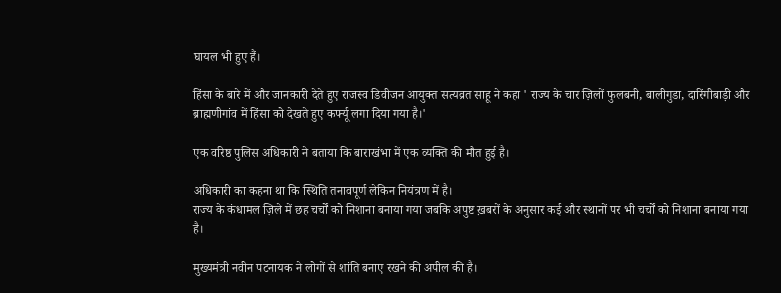घायल भी हुए हैं।

हिंसा के बारे में और जानकारी देते हुए राजस्व डिवीजन आयुक्त सत्यव्रत साहू ने कहा ' राज्य के चार ज़िलों फुलबनी, बालीगुडा, दारिंगीबाड़ी और ब्राह्मणीगांव में हिंसा को देखते हुए कर्फ्यू लगा दिया गया है।'

एक वरिष्ठ पुलिस अधिकारी ने बताया कि बाराखंभा में एक व्यक्ति की मौत हुई है।

अधिकारी का कहना था कि स्थिति तनावपूर्ण लेकिन नियंत्रण में है।
राज्य के कंधामल ज़िले में छह चर्चों को निशाना बनाया गया जबकि अपुष्ट ख़बरों के अनुसार कई और स्थानों पर भी चर्चों को निशाना बनाया गया है।

मुख्यमंत्री नवीन पटनायक ने लोगों से शांति बनाए रखने की अपील की है।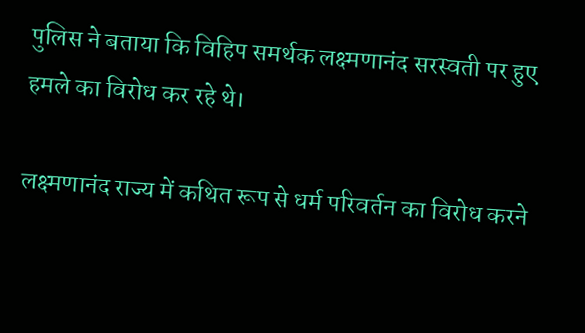पुलिस ने बताया कि विहिप समर्थक लक्ष्मणानंद सरस्वती पर हुए हमले का विरोध कर रहे थे।

लक्ष्मणानंद राज्य में कथित रूप से धर्म परिवर्तन का विरोध करने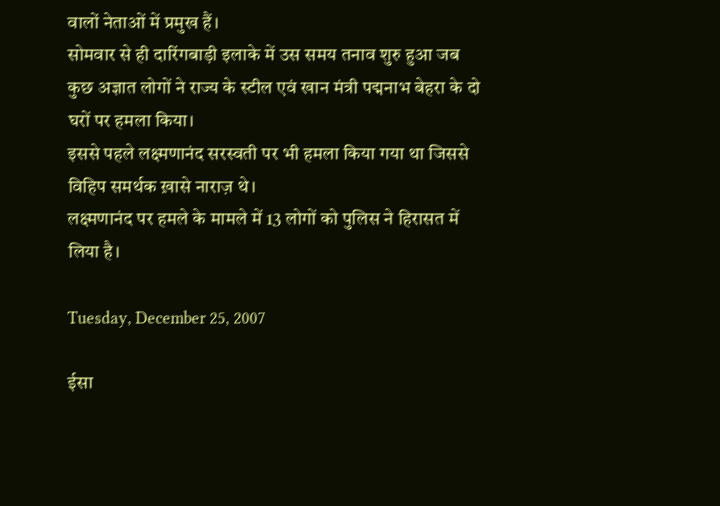वालों नेताओं में प्रमुख हैं।
सोमवार से ही दारिंगबाड़ी इलाके में उस समय तनाव शुरु हुआ जब कुछ अज्ञात लोगों ने राज्य के स्टील एवं खान मंत्री पद्मनाभ बेहरा के दो घरों पर हमला किया।
इससे पहले लक्ष्मणानंद सरस्वती पर भी हमला किया गया था जिससे विहिप समर्थक ख़ासे नाराज़ थे।
लक्ष्मणानंद पर हमले के मामले में 13 लोगों को पुलिस ने हिरासत में लिया है।

Tuesday, December 25, 2007

ईसा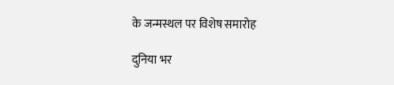के जन्मस्थल पर विशेष समारोह

दुनिया भर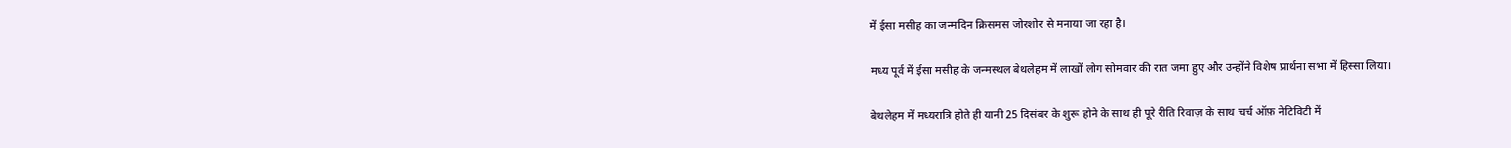में ईसा मसीह का जन्मदिन क्रिसमस जोरशोर से मनाया जा रहा है।

मध्य पूर्व में ईसा मसीह के जन्मस्थल बेथलेहम में लाखों लोग सोमवार की रात जमा हुए और उन्होंने विशेष प्रार्थना सभा में हिस्सा लिया।

बेथलेहम में मध्यरात्रि होते ही यानी 25 दिसंबर के शुरू होने के साथ ही पूरे रीति रिवाज़ के साथ चर्च ऑफ़ नेटिविटी में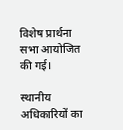विशेष प्रार्थना सभा आयोजित की गई।

स्थानीय अधिकारियों का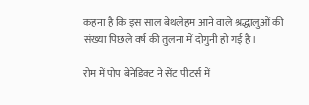कहना है कि इस साल बेथलेहम आने वाले श्रद्धालुओं की संख्या पिछले वर्ष की तुलना में दोगुनी हो गई है।

रोम में पोप बेनेडिक्ट ने सेंट पीटर्स में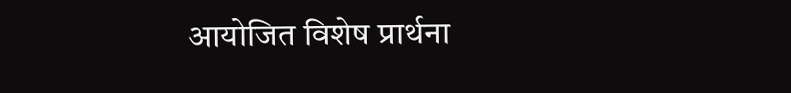आयोजित विशेष प्रार्थना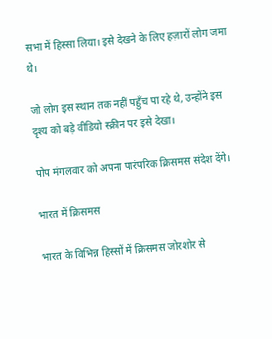सभा में हिस्सा लिया। इसे देखने के लिए हज़ारों लोग जमा थे।

जो लोग इस स्थान तक नहीं पहुँच पा रहे थे, उन्होंने इस दृश्य को बड़े वीडियो स्क्रीन पर इसे देखा।

पोप मंगलवार को अपना पारंपरिक क्रिसमस संदेश देंगे।

भारत में क्रिसमस

भारत के विभिन्न हिस्सों में क्रिसमस जोरशोर से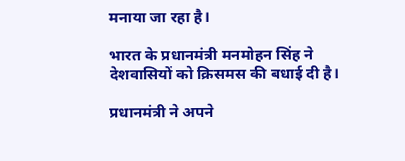मनाया जा रहा है।

भारत के प्रधानमंत्री मनमोहन सिंह ने देशवासियों को क्रिसमस की बधाई दी है।

प्रधानमंत्री ने अपने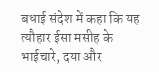बधाई संदेश में कहा कि यह त्यौहार ईसा मसीह के भाईचारे, दया और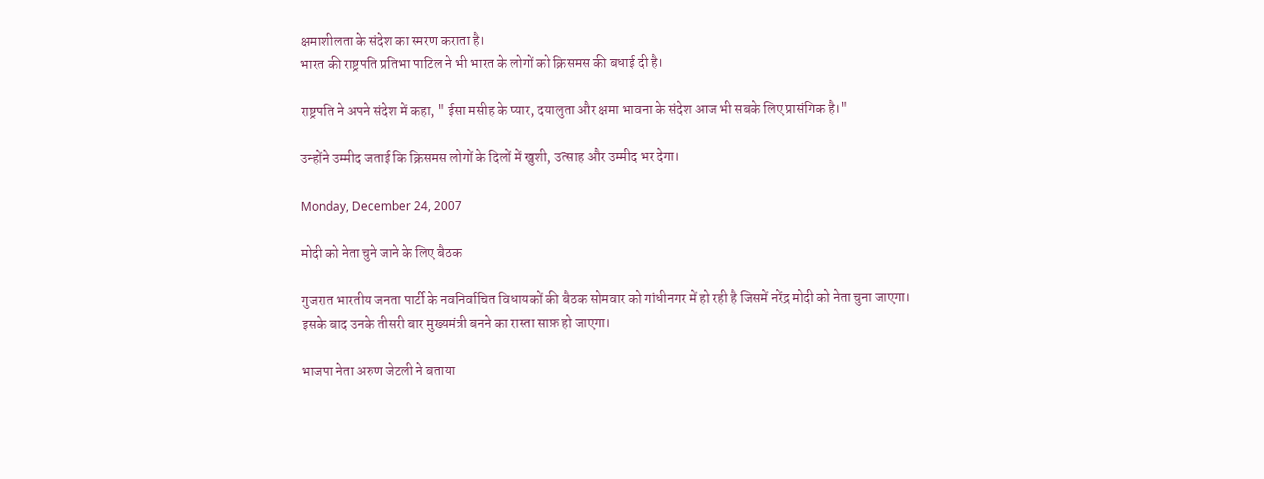क्षमाशीलता के संदेश का स्मरण कराता है।
भारत की राष्ट्रपति प्रतिभा पाटिल ने भी भारत के लोगों को क्रिसमस की बधाई दी है।

राष्ट्रपति ने अपने संदेश में कहा, " ईसा मसीह के प्यार, दयालुता और क्षमा भावना के संदेश आज भी सबके लिए प्रासंगिक है।"

उन्होंने उम्मीद जताई कि क्रिसमस लोगों के दिलों में खुशी, उत्साह और उम्मीद भर देगा।

Monday, December 24, 2007

मोदी को नेता चुने जाने के लिए बैठक

गुजरात भारतीय जनता पार्टी के नवनिर्वाचित विधायकों की बैठक सोमवार को गांधीनगर में हो रही है जिसमें नरेंद्र मोदी को नेता चुना जाएगा।
इसके बाद उनके तीसरी बार मुख्यमंत्री बनने का रास्ता साफ़ हो जाएगा।

भाजपा नेता अरुण जेटली ने बताया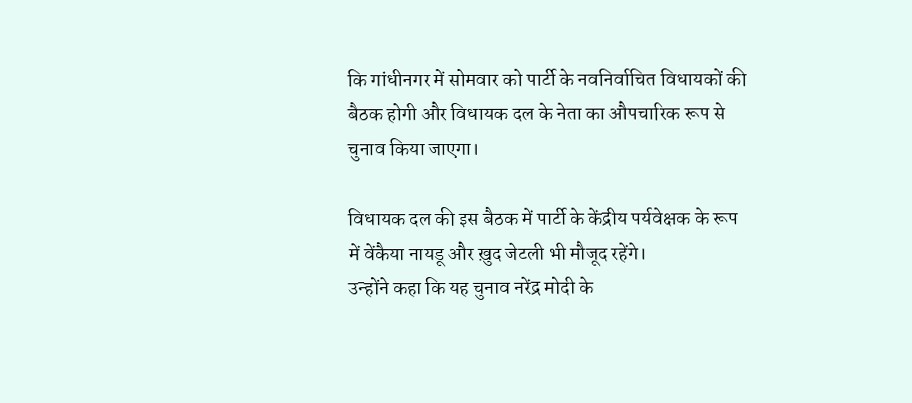कि गांधीनगर में सोमवार को पार्टी के नवनिर्वाचित विधायकों की बैठक होगी और विधायक दल के नेता का औपचारिक रूप से चुनाव किया जाएगा।

विधायक दल की इस बैठक में पार्टी के केंद्रीय पर्यवेक्षक के रूप में वेंकैया नायडू और ख़ुद जेटली भी मौजूद रहेंगे।
उन्होंने कहा कि यह चुनाव नरेंद्र मोदी के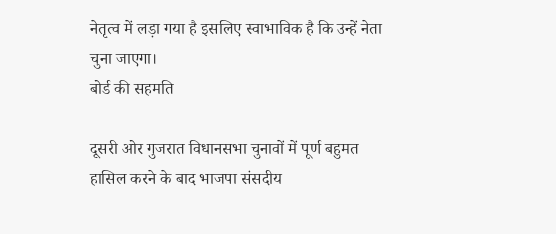नेतृत्व में लड़ा गया है इसलिए स्वाभाविक है कि उन्हें नेता चुना जाएगा।
बोर्ड की सहमति

दूसरी ओर गुजरात विधानसभा चुनावों में पूर्ण बहुमत हासिल करने के बाद भाजपा संसदीय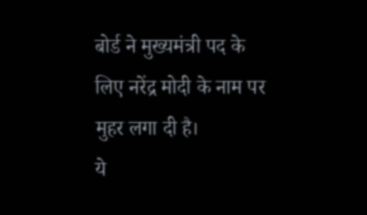बोर्ड ने मुख्यमंत्री पद के लिए नरेंद्र मोदी के नाम पर मुहर लगा दी है।
ये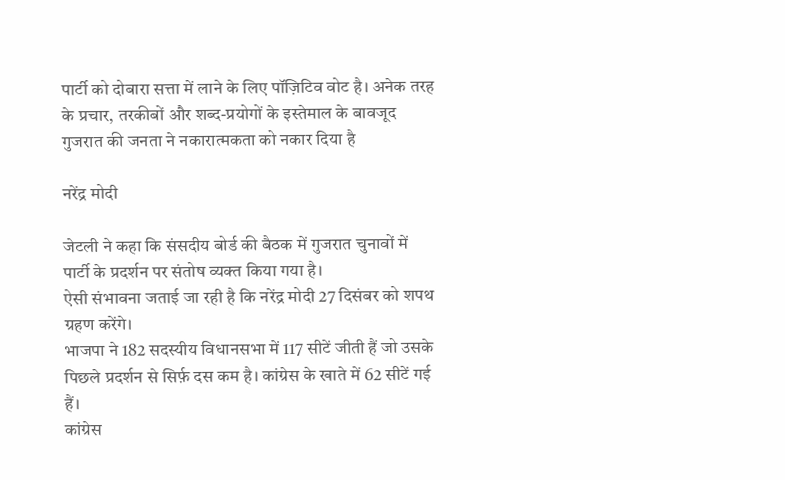पार्टी को दोबारा सत्ता में लाने के लिए पॉज़िटिव वोट है। अनेक तरह के प्रचार, तरकीबों और शब्द-प्रयोगों के इस्तेमाल के बावजूद गुजरात की जनता ने नकारात्मकता को नकार दिया है

नरेंद्र मोदी

जेटली ने कहा कि संसदीय बोर्ड की बैठक में गुजरात चुनावों में पार्टी के प्रदर्शन पर संतोष व्यक्त किया गया है।
ऐसी संभावना जताई जा रही है कि नरेंद्र मोदी 27 दिसंबर को शपथ ग्रहण करेंगे।
भाजपा ने 182 सदस्यीय विधानसभा में 117 सीटें जीती हैं जो उसके पिछले प्रदर्शन से सिर्फ़ दस कम है। कांग्रेस के खाते में 62 सीटें गई हैं।
कांग्रेस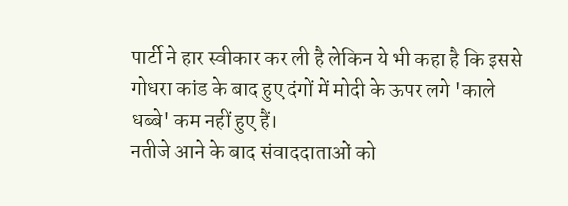पार्टी ने हार स्वीकार कर ली है लेकिन ये भी कहा है कि इससे गोधरा कांड के बाद हुए दंगों में मोदी के ऊपर लगे 'काले धब्बे' कम नहीं हुए हैं।
नतीजे आने के बाद संवाददाताओं को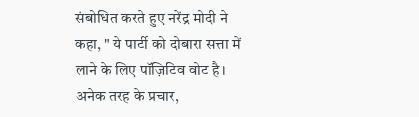संबोधित करते हुए नरेंद्र मोदी ने कहा, " ये पार्टी को दोबारा सत्ता में लाने के लिए पॉज़िटिव वोट है। अनेक तरह के प्रचार,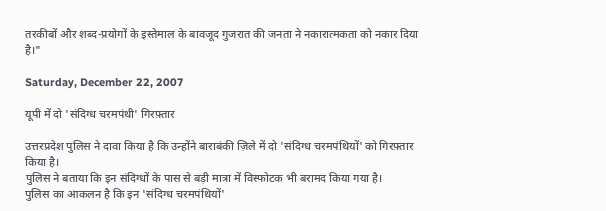तरकीबों और शब्द-प्रयोगों के इस्तेमाल के बावजूद गुजरात की जनता ने नकारात्मकता को नकार दिया है।"

Saturday, December 22, 2007

यूपी में दो 'संदिग्ध चरमपंथी' गिरफ़्तार

उत्तरप्रदेश पुलिस ने दावा किया है कि उन्होंने बाराबंकी ज़िले में दो 'संदिग्ध चरमपंथियों' को गिरफ़्तार किया है।
पुलिस ने बताया कि इन संदिग्धों के पास से बड़ी मात्रा में विस्फोटक भी बरामद किया गया है।
पुलिस का आकलन है कि इन 'संदिग्ध चरमपंथियों'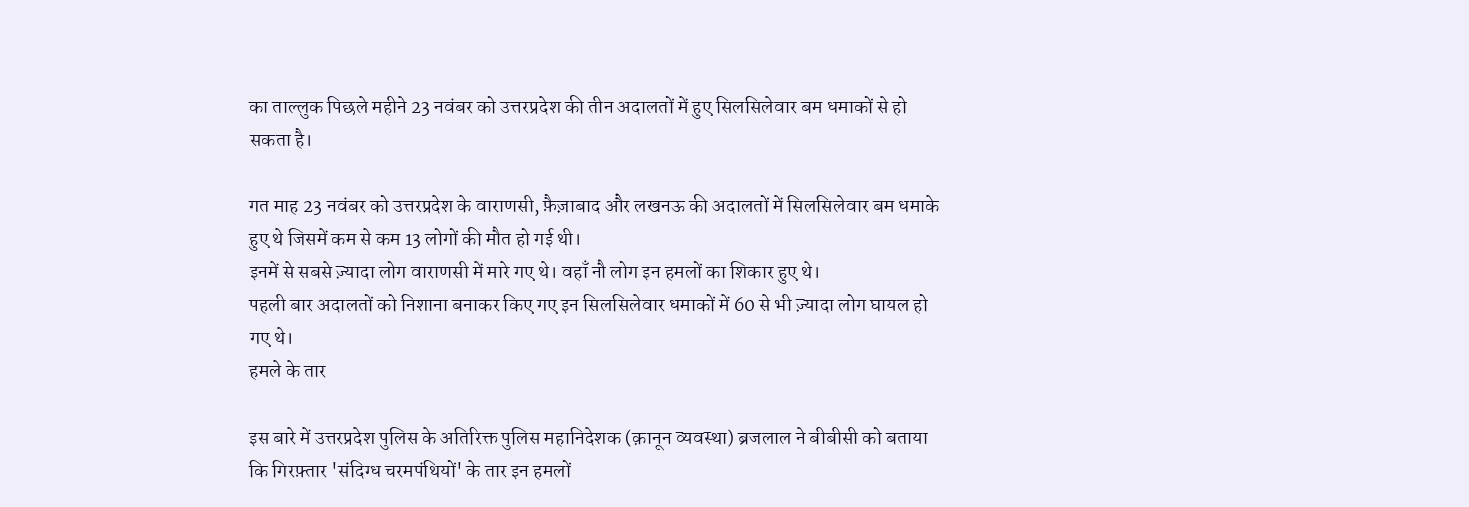का ताल्लुक पिछले महीने 23 नवंबर को उत्तरप्रदेश की तीन अदालतों में हुए सिलसिलेवार बम धमाकों से हो सकता है।

गत माह 23 नवंबर को उत्तरप्रदेश के वाराणसी, फ़ैज़ाबाद और लखनऊ की अदालतों में सिलसिलेवार बम धमाके हुए थे जिसमें कम से कम 13 लोगों की मौत हो गई थी।
इनमें से सबसे ज़्यादा लोग वाराणसी में मारे गए थे। वहाँ नौ लोग इन हमलों का शिकार हुए थे।
पहली बार अदालतों को निशाना बनाकर किए गए इन सिलसिलेवार धमाकों में 60 से भी ज़्यादा लोग घायल हो गए थे।
हमले के तार

इस बारे में उत्तरप्रदेश पुलिस के अतिरिक्त पुलिस महानिदेशक (क़ानून व्यवस्था) ब्रजलाल ने बीबीसी को बताया कि गिरफ़्तार 'संदिग्ध चरमपंथियों' के तार इन हमलों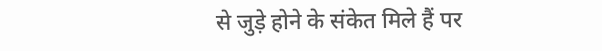से जुड़े होने के संकेत मिले हैं पर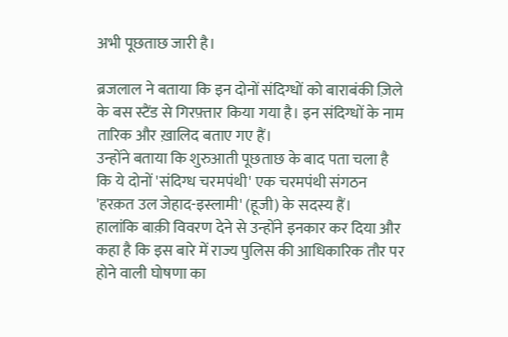अभी पूछताछ जारी है।

ब्रजलाल ने बताया कि इन दोनों संदिग्धों को बाराबंकी ज़िले के बस स्टैंड से गिरफ़्तार किया गया है। इन संदिग्धों के नाम तारिक और ख़ालिद बताए गए हैं।
उन्होंने बताया कि शुरुआती पूछताछ के बाद पता चला है कि ये दोनों 'संदिग्ध चरमपंथी' एक चरमपंथी संगठन 'हरक़त उल जेहाद-इस्लामी' (हूजी) के सदस्य हैं।
हालांकि बाक़ी विवरण देने से उन्होंने इनकार कर दिया और कहा है कि इस बारे में राज्य पुलिस की आधिकारिक तौर पर होने वाली घोषणा का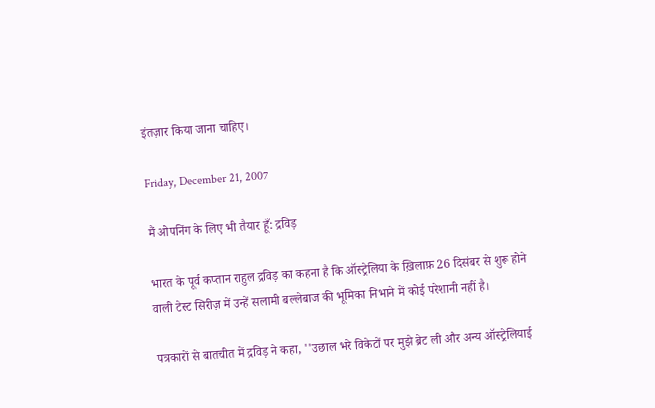इंतज़ार किया जाना चाहिए।

Friday, December 21, 2007

मैं ओपनिंग के लिए भी तैयार हूँ: द्रविड़

भारत के पूर्व कप्तान राहुल द्रविड़ का कहना है कि ऑस्ट्रेलिया के ख़िलाफ़ 26 दिसंबर से शुरू होने वाली टेस्ट सिरीज़ में उन्हें सलामी बल्लेबाज की भूमिका निभाने में कोई परेशानी नहीं है।

पत्रकारों से बातचीत में द्रविड़ ने कहा, ''उछाल भरे विकेटों पर मुझे ब्रेट ली और अन्य ऑस्ट्रेलियाई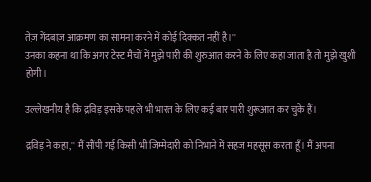तेज़ गेंदबाज़ आक्रमण का सामना करने में कोई दिक्कत नहीं है।''
उनका कहना था कि अगर टेस्ट मैचों में मुझे पारी की शुरुआत करने के लिए कहा जाता है तो मुझे खुशी होगी।

उल्लेखनीय है कि द्रविड़ इसके पहले भी भारत के लिए कई बार पारी शुरूआत कर चुके हैं।

द्रविड़ ने कहा,'' मैं सौंपी गई किसी भी जिम्मेदारी को निभाने में सहज महसूस करता हूँ। मैं अपना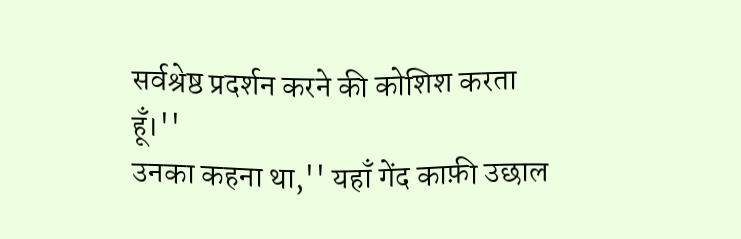सर्वश्रेष्ठ प्रदर्शन करने की कोशिश करता हूँ।''
उनका कहना था,'' यहाँ गेंद काफ़ी उछाल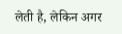लेती है, लेकिन अगर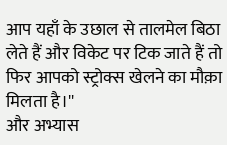आप यहाँ के उछाल से तालमेल बिठा लेते हैं और विकेट पर टिक जाते हैं तो फिर आपको स्ट्रोक्स खेलने का मौक़ा मिलता है।''
और अभ्यास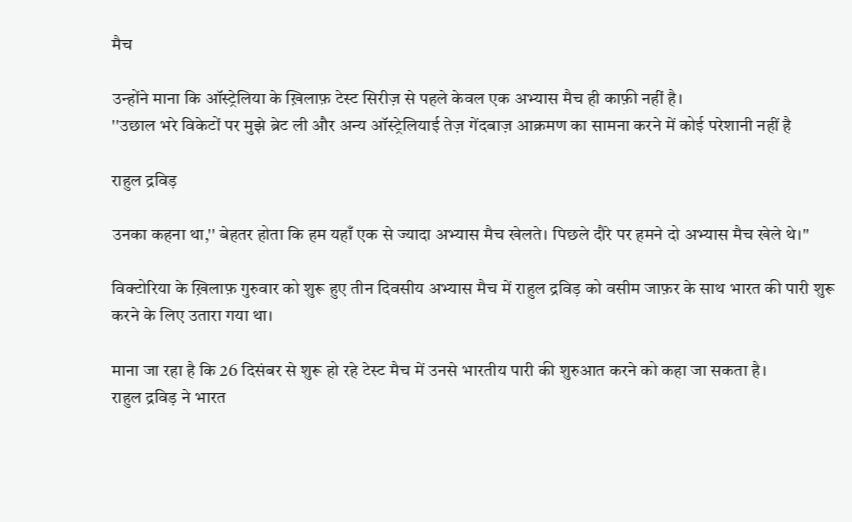मैच

उन्होंने माना कि ऑस्ट्रेलिया के ख़िलाफ़ टेस्ट सिरीज़ से पहले केवल एक अभ्यास मैच ही काफ़ी नहीं है।
''उछाल भरे विकेटों पर मुझे ब्रेट ली और अन्य ऑस्ट्रेलियाई तेज़ गेंदबाज़ आक्रमण का सामना करने में कोई परेशानी नहीं है

राहुल द्रविड़

उनका कहना था,'' बेहतर होता कि हम यहाँ एक से ज्यादा अभ्यास मैच खेलते। पिछले दौरे पर हमने दो अभ्यास मैच खेले थे।''

विक्टोरिया के ख़िलाफ़ गुरुवार को शुरू हुए तीन दिवसीय अभ्यास मैच में राहुल द्रविड़ को वसीम जाफ़र के साथ भारत की पारी शुरू करने के लिए उतारा गया था।

माना जा रहा है कि 26 दिसंबर से शुरू हो रहे टेस्ट मैच में उनसे भारतीय पारी की शुरुआत करने को कहा जा सकता है।
राहुल द्रविड़ ने भारत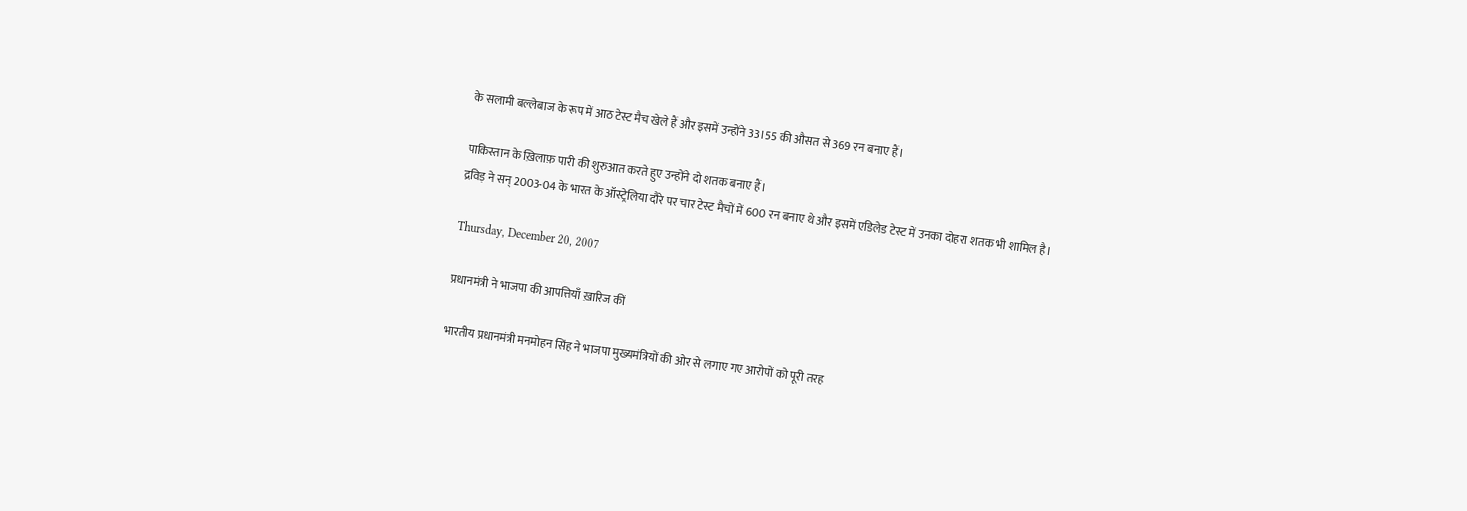के सलामी बल्लेबाज के रूप में आठ टेस्ट मैच खेले हैं और इसमें उन्होंने 33।55 की औसत से 369 रन बनाए हैं।

पाकिस्तान के ख़िलाफ़ पारी की शुरुआत करते हुए उन्होंने दो शतक बनाए हैं।
द्रविड़ ने सन् 2003-04 के भारत के ऑस्ट्रेलिया दौरे पर चार टेस्ट मैचों में 600 रन बनाए थे और इसमें एडिलेड टेस्ट में उनका दोहरा शतक भी शामिल है।

Thursday, December 20, 2007

प्रधानमंत्री ने भाजपा की आपत्तियाँ ख़ारिज कीं

भारतीय प्रधानमंत्री मनमोहन सिंह ने भाजपा मुख्यमंत्रियों की ओर से लगाए गए आरोपों को पूरी तरह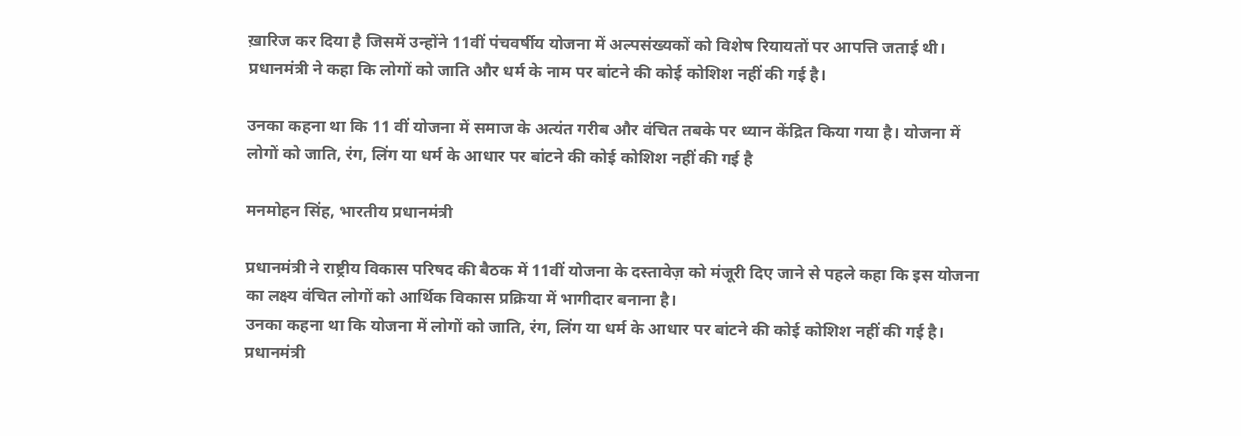ख़ारिज कर दिया है जिसमें उन्होंने 11वीं पंचवर्षीय योजना में अल्पसंख्यकों को विशेष रियायतों पर आपत्ति जताई थी।
प्रधानमंत्री ने कहा कि लोगों को जाति और धर्म के नाम पर बांटने की कोई कोशिश नहीं की गई है।

उनका कहना था कि 11 वीं योजना में समाज के अत्यंत गरीब और वंचित तबके पर ध्यान केंद्रित किया गया है। योजना में लोगों को जाति, रंग, लिंग या धर्म के आधार पर बांटने की कोई कोशिश नहीं की गई है

मनमोहन सिंह, भारतीय प्रधानमंत्री

प्रधानमंत्री ने राष्ट्रीय विकास परिषद की बैठक में 11वीं योजना के दस्तावेज़ को मंजूरी दिए जाने से पहले कहा कि इस योजना का लक्ष्य वंचित लोगों को आर्थिक विकास प्रक्रिया में भागीदार बनाना है।
उनका कहना था कि योजना में लोगों को जाति, रंग, लिंग या धर्म के आधार पर बांटने की कोई कोशिश नहीं की गई है।
प्रधानमंत्री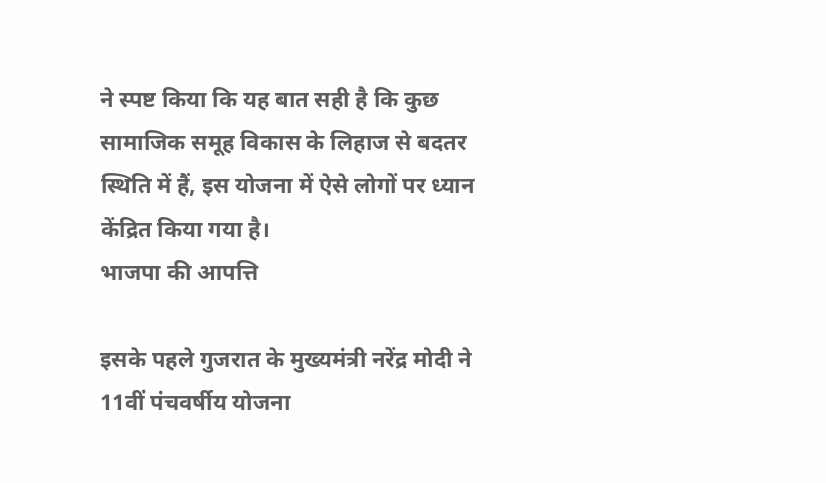ने स्पष्ट किया कि यह बात सही है कि कुछ सामाजिक समूह विकास के लिहाज से बदतर स्थिति में हैं, इस योजना में ऐसे लोगों पर ध्यान केंद्रित किया गया है।
भाजपा की आपत्ति

इसके पहले गुजरात के मुख्यमंत्री नरेंद्र मोदी ने 11वीं पंचवर्षीय योजना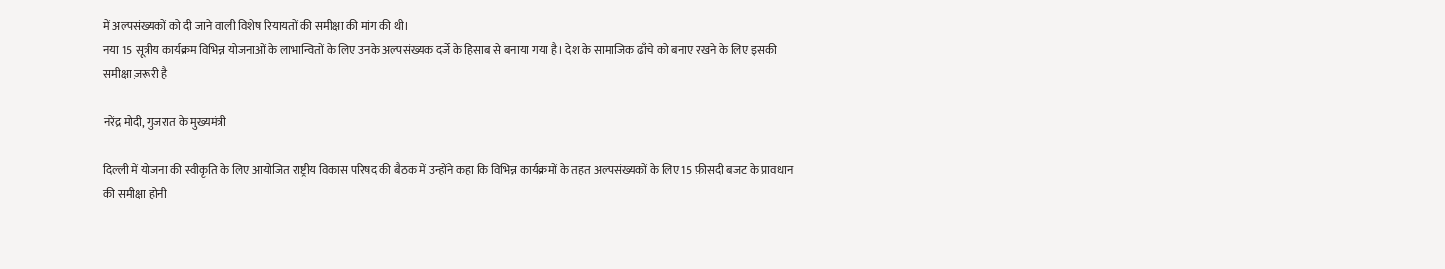में अल्पसंख्यकों को दी जाने वाली विशेष रियायतों की समीक्षा की मांग की थी।
नया 15 सूत्रीय कार्यक्रम विभिन्न योजनाओं के लाभान्वितों के लिए उनके अल्पसंख्यक दर्जे के हिसाब से बनाया गया है। देश के सामाजिक ढाँचे को बनाए रखने के लिए इसकी समीक्षा ज़रूरी है

नरेंद्र मोदी, गुजरात के मुख्यमंत्री

दिल्ली में योजना की स्वीकृति के लिए आयोजित राष्ट्रीय विकास परिषद की बैठक में उन्होंने कहा कि विभिन्न कार्यक्रमों के तहत अल्पसंख्यकों के लिए 15 फ़ीसदी बजट के प्रावधान की समीक्षा होनी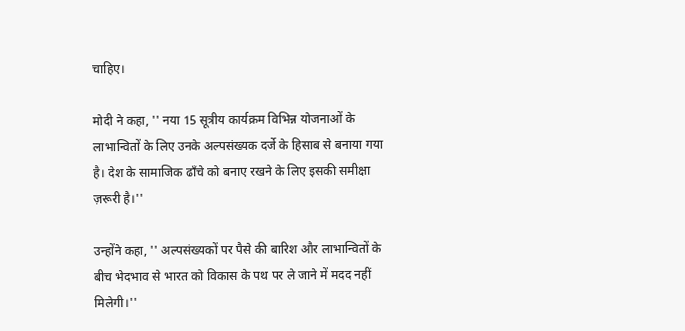चाहिए।

मोदी ने कहा, '' नया 15 सूत्रीय कार्यक्रम विभिन्न योजनाओं के लाभान्वितों के लिए उनके अल्पसंख्यक दर्जे के हिसाब से बनाया गया है। देश के सामाजिक ढाँचे को बनाए रखने के लिए इसकी समीक्षा ज़रूरी है।''

उन्होंने कहा, '' अल्पसंख्यकों पर पैसे की बारिश और लाभान्वितों के बीच भेदभाव से भारत को विकास के पथ पर ले जाने में मदद नहीं मिलेगी।''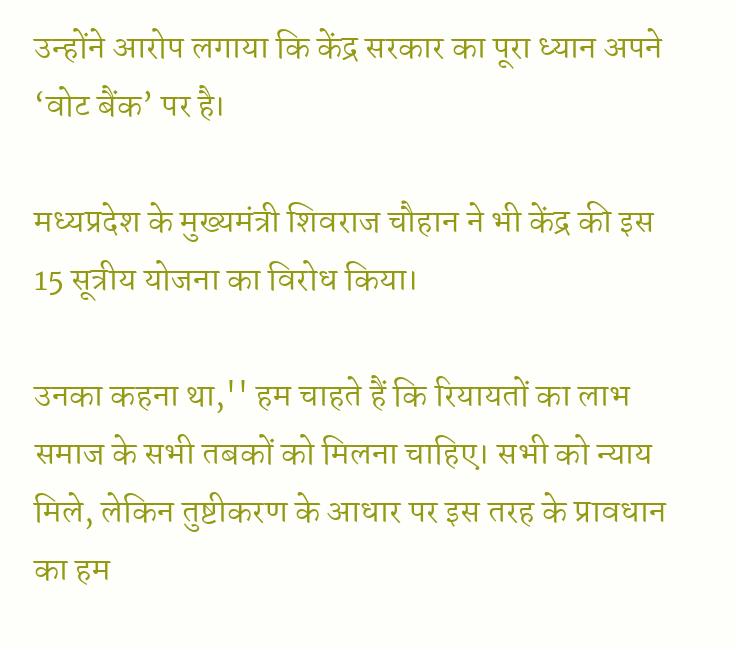उन्होंने आरोप लगाया कि केंद्र सरकार का पूरा ध्यान अपने ‘वोट बैंक’ पर है।

मध्यप्रदेश के मुख्यमंत्री शिवराज चौहान ने भी केंद्र की इस 15 सूत्रीय योजना का विरोध किया।

उनका कहना था,'' हम चाहते हैं कि रियायतों का लाभ समाज के सभी तबकों को मिलना चाहिए। सभी को न्याय मिले, लेकिन तुष्टीकरण के आधार पर इस तरह के प्रावधान का हम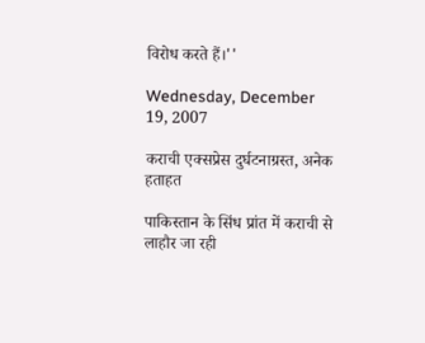विरोध करते हैं।''

Wednesday, December 19, 2007

कराची एक्सप्रेस दुर्घटनाग्रस्त, अनेक हताहत

पाकिस्तान के सिंध प्रांत में कराची से लाहौर जा रही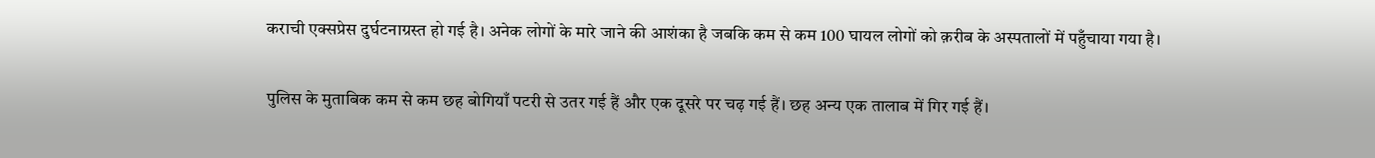कराची एक्सप्रेस दुर्घटनाग्रस्त हो गई है। अनेक लोगों के मारे जाने की आशंका है जबकि कम से कम 100 घायल लोगों को क़रीब के अस्पतालों में पहुँचाया गया है।

पुलिस के मुताबिक कम से कम छह बोगियाँ पटरी से उतर गई हैं और एक दूसरे पर चढ़ गई हैं। छह अन्य एक तालाब में गिर गई हैं।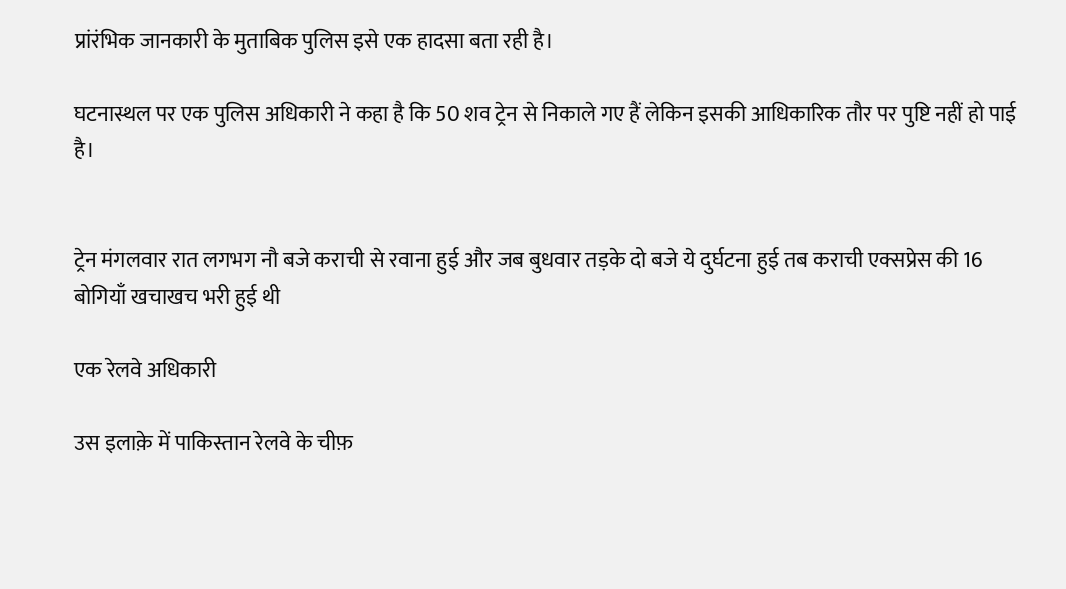प्रांरंभिक जानकारी के मुताबिक पुलिस इसे एक हादसा बता रही है।

घटनास्थल पर एक पुलिस अधिकारी ने कहा है कि 50 शव ट्रेन से निकाले गए हैं लेकिन इसकी आधिकारिक तौर पर पुष्टि नहीं हो पाई है।


ट्रेन मंगलवार रात लगभग नौ बजे कराची से रवाना हुई और जब बुधवार तड़के दो बजे ये दुर्घटना हुई तब कराची एक्सप्रेस की 16 बोगियाँ खचाखच भरी हुई थी

एक रेलवे अधिकारी

उस इलाक़े में पाकिस्तान रेलवे के चीफ़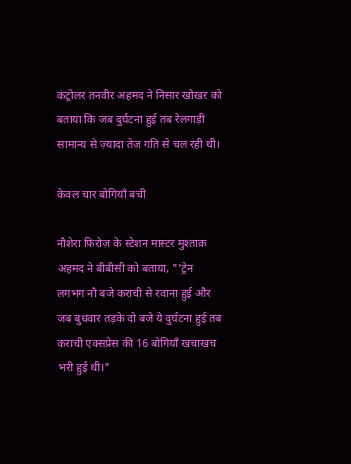कंट्रोलर तनवीर अहमद ने निसार खोखर को बताया कि जब दुर्घटना हुई तब रेलगाड़ी सामान्य से ज़्यादा तेज़ गति से चल रही थी।

केवल चार बोगियाँ बचीं

नौशेरा फ़िरोज़ के स्टेशन मास्टर मुश्ताक़ अहमद ने बीबीसी को बताया, "'ट्रेन लगभग नौ बजे कराची से रवाना हुई और जब बुधवार तड़के दो बजे ये दुर्घटना हुई तब कराची एक्सप्रेस की 16 बोगियाँ खचाखच भरी हुई थी।"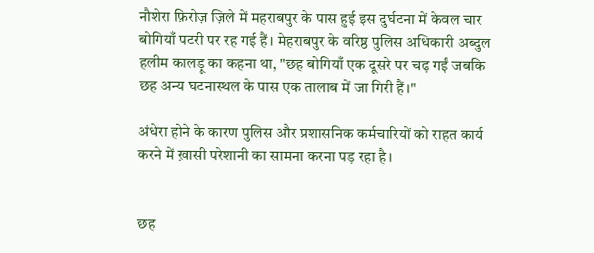नौशेरा फ़िरोज़ ज़िले में महराबपुर के पास हुई इस दुर्घटना में केवल चार बोगियाँ पटरी पर रह गई हैं। मेहराबपुर के वरिष्ठ पुलिस अधिकारी अब्दुल हलीम कालड़ू का कहना था, "छह बोगियाँ एक दूसरे पर चढ़ गईं जबकि छह अन्य घटनास्थल के पास एक तालाब में जा गिरी हैं।"

अंधेरा होने के कारण पुलिस और प्रशासनिक कर्मचारियों को राहत कार्य करने में ख़ासी परेशानी का सामना करना पड़ रहा है।


छह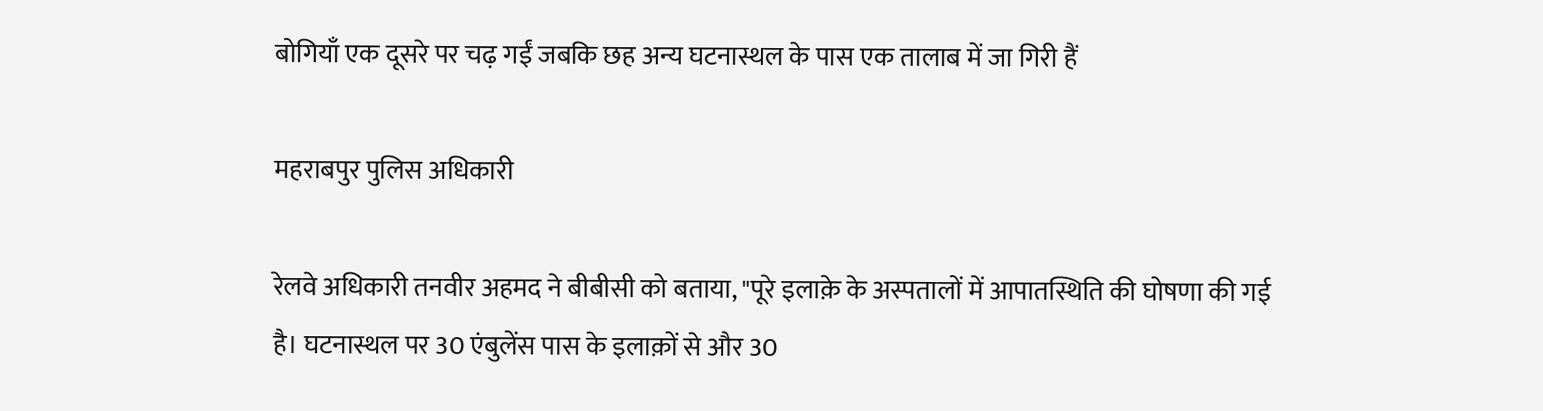बोगियाँ एक दूसरे पर चढ़ गईं जबकि छह अन्य घटनास्थल के पास एक तालाब में जा गिरी हैं

महराबपुर पुलिस अधिकारी

रेलवे अधिकारी तनवीर अहमद ने बीबीसी को बताया, "पूरे इलाक़े के अस्पतालों में आपातस्थिति की घोषणा की गई है। घटनास्थल पर 30 एंबुलेंस पास के इलाक़ों से और 30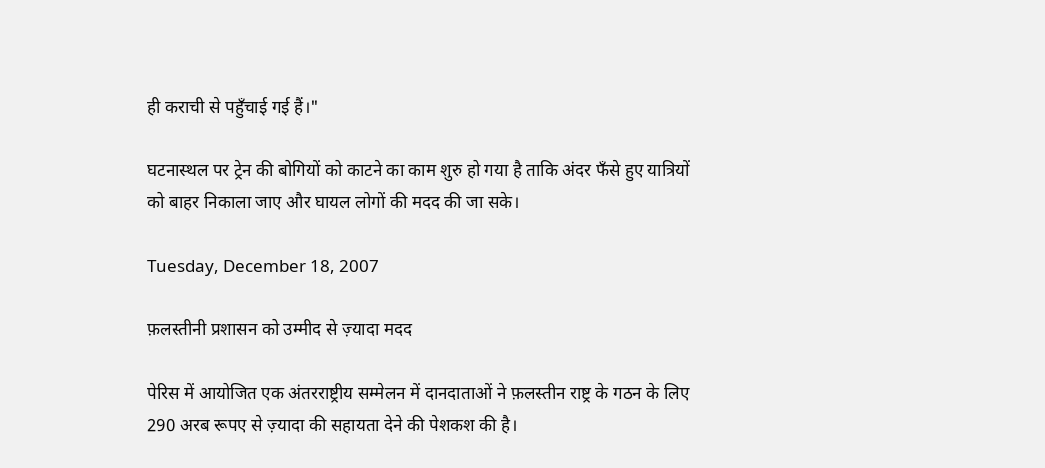ही कराची से पहुँचाई गई हैं।"

घटनास्थल पर ट्रेन की बोगियों को काटने का काम शुरु हो गया है ताकि अंदर फँसे हुए यात्रियों को बाहर निकाला जाए और घायल लोगों की मदद की जा सके।

Tuesday, December 18, 2007

फ़लस्तीनी प्रशासन को उम्मीद से ज़्यादा मदद

पेरिस में आयोजित एक अंतरराष्ट्रीय सम्मेलन में दानदाताओं ने फ़लस्तीन राष्ट्र के गठन के लिए 290 अरब रूपए से ज़्यादा की सहायता देने की पेशकश की है।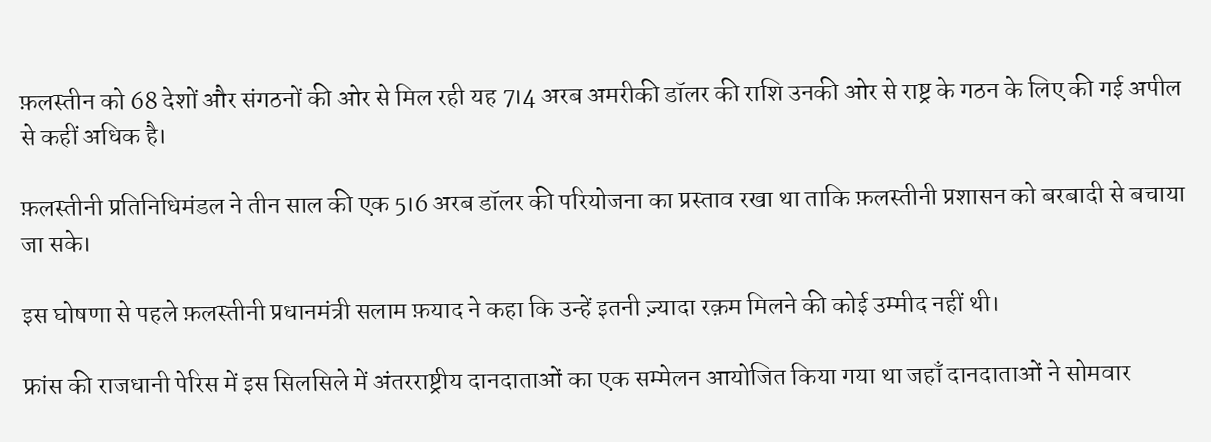फ़लस्तीन को 68 देशों और संगठनों की ओर से मिल रही यह 7।4 अरब अमरीकी डॉलर की राशि उनकी ओर से राष्ट्र के गठन के लिए की गई अपील से कहीं अधिक है।

फ़लस्तीनी प्रतिनिधिमंडल ने तीन साल की एक 5।6 अरब डॉलर की परियोजना का प्रस्ताव रखा था ताकि फ़लस्तीनी प्रशासन को बरबादी से बचाया जा सके।

इस घोषणा से पहले फ़लस्तीनी प्रधानमंत्री सलाम फ़याद ने कहा कि उन्हें इतनी ज़्यादा रक़म मिलने की कोई उम्मीद नहीं थी।

फ्रांस की राजधानी पेरिस में इस सिलसिले में अंतरराष्ट्रीय दानदाताओं का एक सम्मेलन आयोजित किया गया था जहाँ दानदाताओं ने सोमवार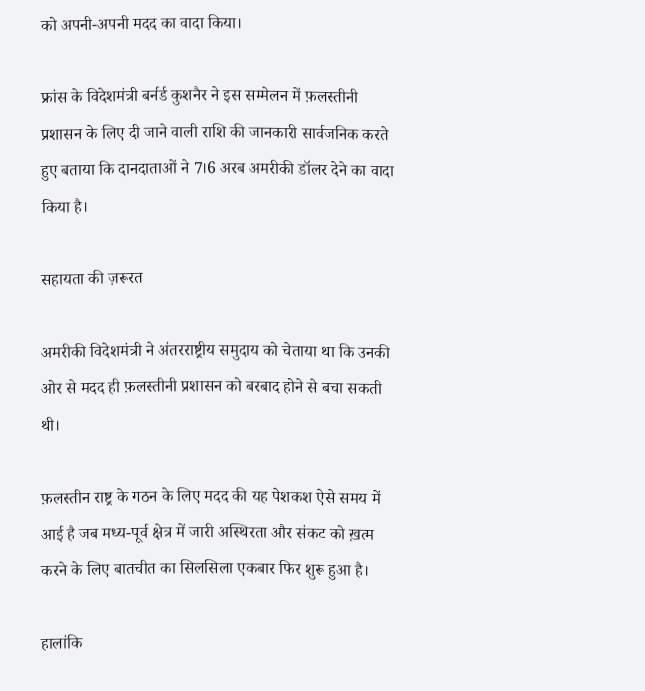को अपनी-अपनी मदद का वादा किया।

फ्रांस के विदेशमंत्री बर्नर्ड कुशनैर ने इस सम्मेलन में फ़लस्तीनी प्रशासन के लिए दी जाने वाली राशि की जानकारी सार्वजनिक करते हुए बताया कि दानदाताओं ने 7।6 अरब अमरीकी डॉलर देने का वादा किया है।

सहायता की ज़रूरत

अमरीकी विदेशमंत्री ने अंतरराष्ट्रीय समुदाय को चेताया था कि उनकी ओर से मदद ही फ़लस्तीनी प्रशासन को बरबाद होने से बचा सकती थी।

फ़लस्तीन राष्ट्र के गठन के लिए मदद की यह पेशकश ऐसे समय में आई है जब मध्य-पूर्व क्षेत्र में जारी अस्थिरता और संकट को ख़त्म करने के लिए बातचीत का सिलसिला एकबार फिर शुरू हुआ है।

हालांकि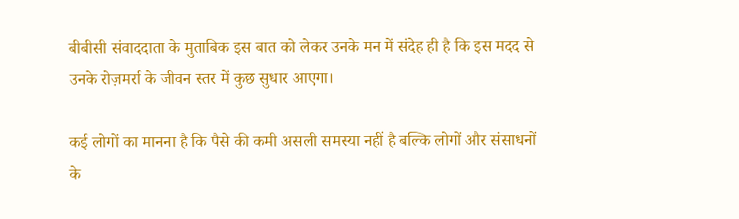बीबीसी संवाददाता के मुताबिक इस बात को लेकर उनके मन में संदेह ही है कि इस मदद से उनके रोज़मर्रा के जीवन स्तर में कुछ सुधार आएगा।

कई लोगों का मानना है कि पैसे की कमी असली समस्या नहीं है बल्कि लोगों और संसाधनों के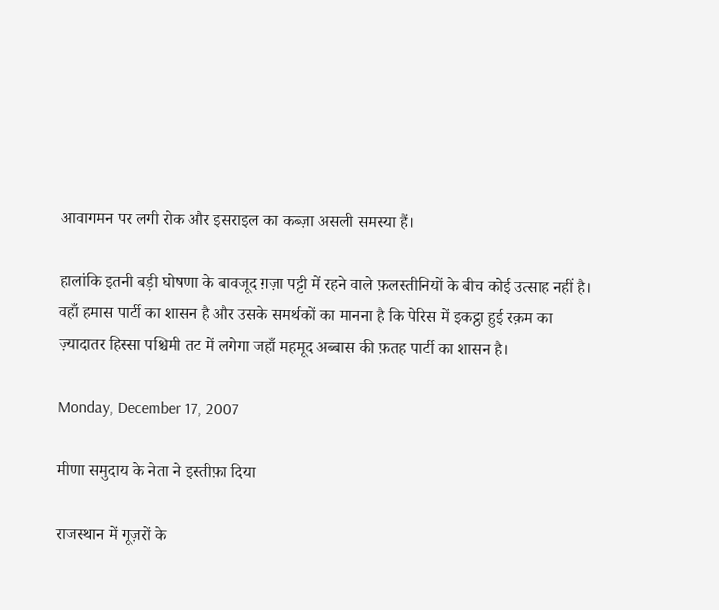आवागमन पर लगी रोक और इसराइल का कब्ज़ा असली समस्या हैं।

हालांकि इतनी बड़ी घोषणा के बावजूद ग़ज़ा पट्टी में रहने वाले फ़लस्तीनियों के बीच कोई उत्साह नहीं है।
वहाँ हमास पार्टी का शासन है और उसके समर्थकों का मानना है कि पेरिस में इकट्ठा हुई रक़म का ज़्यादातर हिस्सा पश्चिमी तट में लगेगा जहाँ महमूद अब्बास की फ़तह पार्टी का शासन है।

Monday, December 17, 2007

मीणा समुदाय के नेता ने इस्तीफ़ा दिया

राजस्थान में गूज़रों के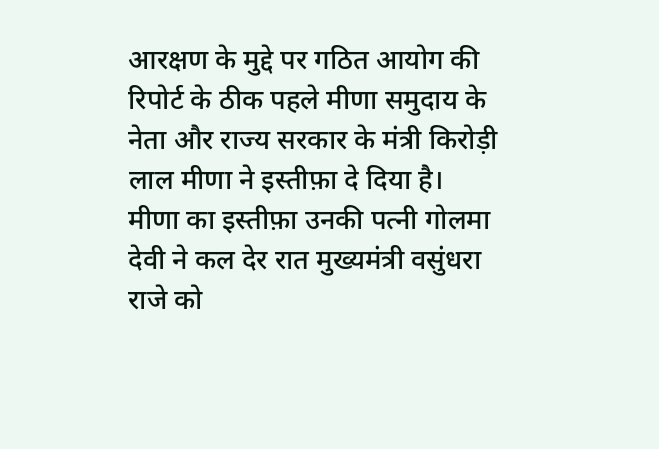आरक्षण के मुद्दे पर गठित आयोग की रिपोर्ट के ठीक पहले मीणा समुदाय के नेता और राज्य सरकार के मंत्री किरोड़ी लाल मीणा ने इस्तीफ़ा दे दिया है।
मीणा का इस्तीफ़ा उनकी पत्नी गोलमा देवी ने कल देर रात मुख्यमंत्री वसुंधरा राजे को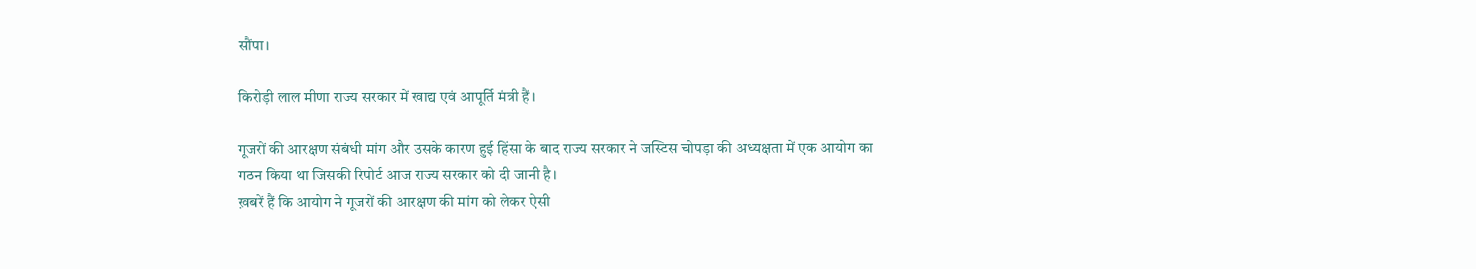सौंपा।

किरोड़ी लाल मीणा राज्य सरकार में खाद्य एवं आपूर्ति मंत्री हैं।

गूजरों की आरक्षण संबंधी मांग और उसके कारण हुई हिंसा के बाद राज्य सरकार ने जस्टिस चोपड़ा की अध्यक्षता में एक आयोग का गठन किया था जिसकी रिपोर्ट आज राज्य सरकार को दी जानी है।
ख़बरें हैं कि आयोग ने गूजरों की आरक्षण की मांग को लेकर ऐसी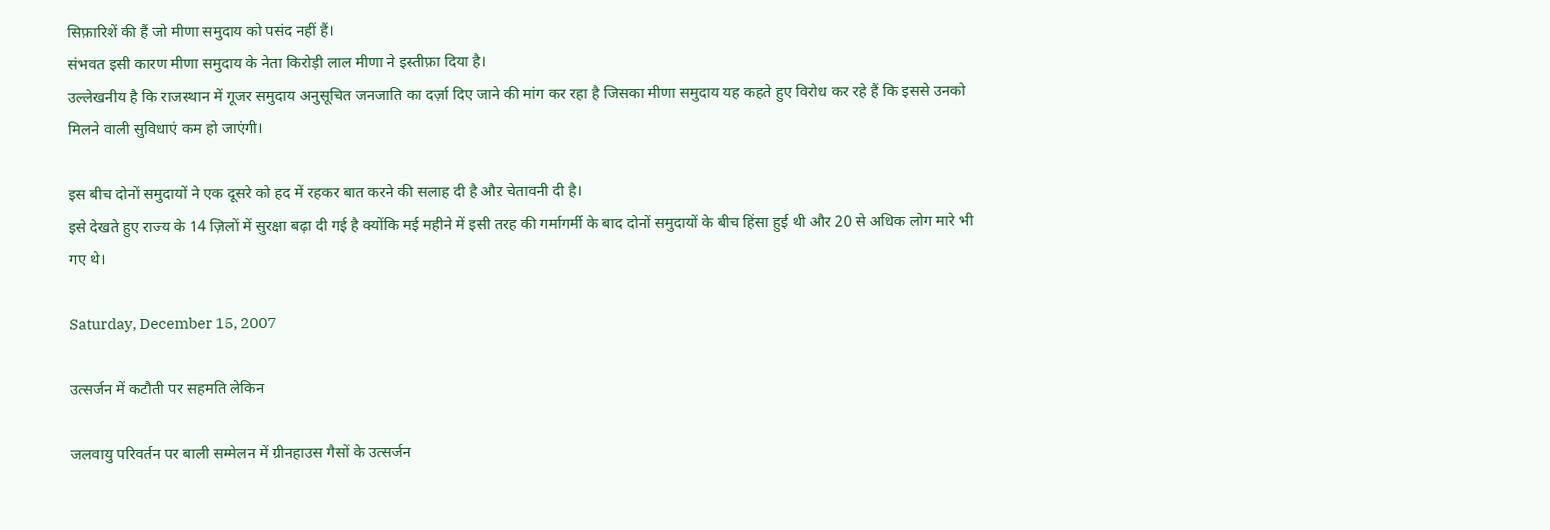सिफ़ारिशें की हैं जो मीणा समुदाय को पसंद नहीं हैं।
संभवत इसी कारण मीणा समुदाय के नेता किरोड़ी लाल मीणा ने इस्तीफ़ा दिया है।
उल्लेखनीय है कि राजस्थान में गूजर समुदाय अनुसूचित जनजाति का दर्ज़ा दिए जाने की मांग कर रहा है जिसका मीणा समुदाय यह कहते हुए विरोध कर रहे हैं कि इससे उनको मिलने वाली सुविधाएं कम हो जाएंगी।

इस बीच दोनों समुदायों ने एक दूसरे को हद में रहकर बात करने की सलाह दी है औऱ चेतावनी दी है।
इसे देखते हुए राज्य के 14 ज़िलों में सुरक्षा बढ़ा दी गई है क्योंकि मई महीने में इसी तरह की गर्मागर्मी के बाद दोनों समुदायों के बीच हिंसा हुई थी और 20 से अधिक लोग मारे भी गए थे।

Saturday, December 15, 2007

उत्सर्जन में कटौती पर सहमति लेकिन

जलवायु परिवर्तन पर बाली सम्मेलन में ग्रीनहाउस गैसों के उत्सर्जन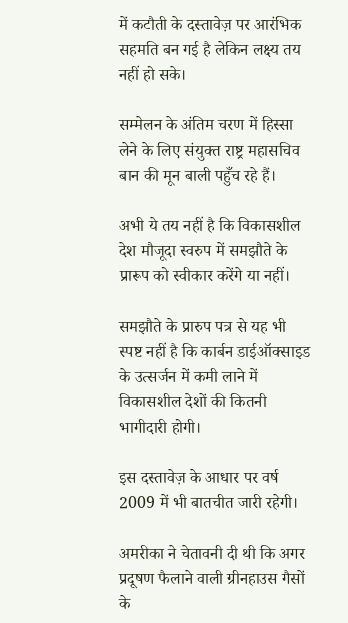में कटौती के दस्तावेज़ पर आरंभिक सहमति बन गई है लेकिन लक्ष्य तय नहीं हो सके।

सम्मेलन के अंतिम चरण में हिस्सा लेने के लिए संयुक्त राष्ट्र महासचिव बान की मून बाली पहुँच रहे हैं।

अभी ये तय नहीं है कि विकासशील देश मौजूदा स्वरुप में समझौते के प्रारूप को स्वीकार करेंगे या नहीं।

समझौते के प्रारुप पत्र से यह भी स्पष्ट नहीं है कि कार्बन डाईऑक्साइड के उत्सर्जन में कमी लाने में विकासशील देशों की कितनी भागीदारी होगी।

इस दस्तावेज़ के आधार पर वर्ष 2009 में भी बातचीत जारी रहेगी।

अमरीका ने चेतावनी दी थी कि अगर प्रदूषण फैलाने वाली ग्रीनहाउस गैसों के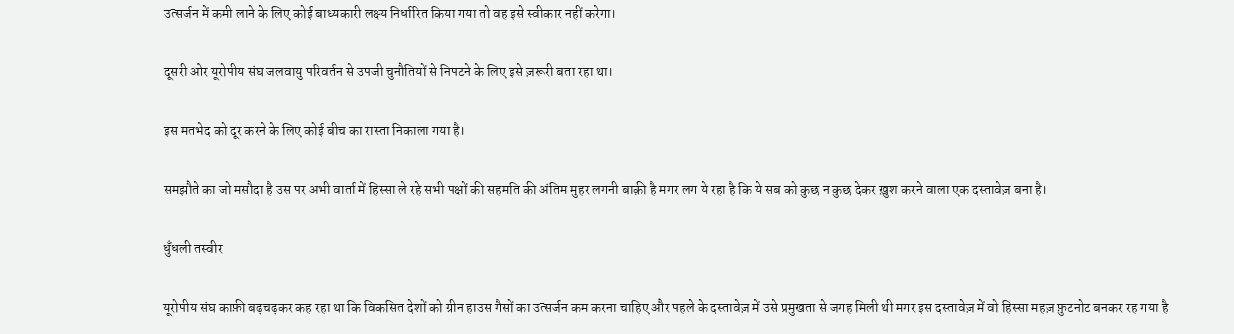उत्सर्जन में कमी लाने के लिए कोई बाध्यकारी लक्ष्य निर्धारित किया गया तो वह इसे स्वीकार नहीं करेगा।

दूसरी ओर यूरोपीय संघ जलवायु परिवर्तन से उपजी चुनौतियों से निपटने के लिए इसे ज़रूरी बता रहा था।

इस मतभेद को दूर करने के लिए कोई बीच का रास्ता निकाला गया है।

समझौते का जो मसौदा है उस पर अभी वार्ता में हिस्सा ले रहे सभी पक्षों की सहमति की अंतिम मुहर लगनी बाक़ी है मगर लग ये रहा है कि ये सब को कुछ न कुछ देकर ख़ुश करने वाला एक दस्तावेज़ बना है।

धुँधली तस्वीर

यूरोपीय संघ काफ़ी बढ़चढ़कर कह रहा था कि विकसित देशों को ग्रीन हाउस गैसों का उत्सर्जन कम करना चाहिए और पहले के दस्तावेज़ में उसे प्रमुखता से जगह मिली थी मगर इस दस्तावेज़ में वो हिस्सा महज़ फ़ुटनोट बनकर रह गया है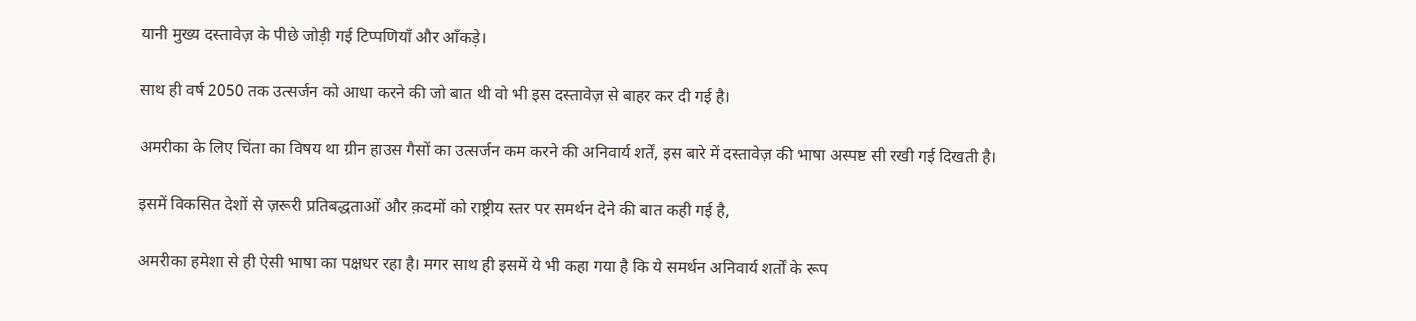यानी मुख्य दस्तावेज़ के पीछे जोड़ी गई टिप्पणियाँ और आँकड़े।

साथ ही वर्ष 2050 तक उत्सर्जन को आधा करने की जो बात थी वो भी इस दस्तावेज़ से बाहर कर दी गई है।

अमरीका के लिए चिंता का विषय था ग्रीन हाउस गैसों का उत्सर्जन कम करने की अनिवार्य शर्तें, इस बारे में दस्तावेज़ की भाषा अस्पष्ट सी रखी गई दिखती है।

इसमें विकसित देशों से ज़रूरी प्रतिबद्धताओं और क़दमों को राष्ट्रीय स्तर पर समर्थन देने की बात कही गई है,

अमरीका हमेशा से ही ऐसी भाषा का पक्षधर रहा है। मगर साथ ही इसमें ये भी कहा गया है कि ये समर्थन अनिवार्य शर्तों के रूप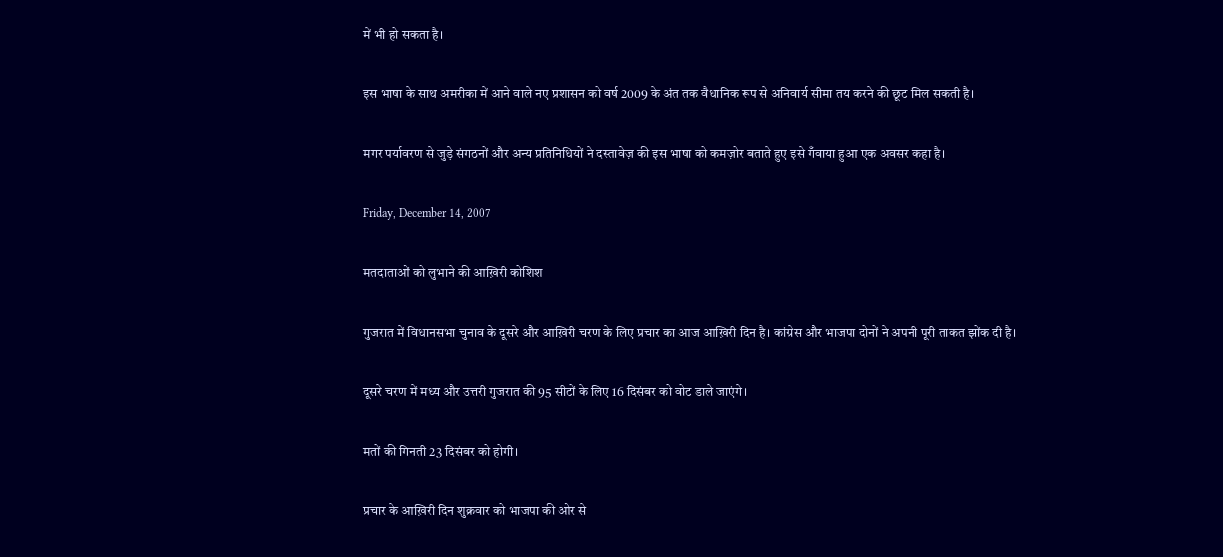में भी हो सकता है।

इस भाषा के साथ अमरीका में आने वाले नए प्रशासन को वर्ष 2009 के अंत तक वैधानिक रूप से अनिवार्य सीमा तय करने की छूट मिल सकती है।

मगर पर्यावरण से जुड़े संगठनों और अन्य प्रतिनिधियों ने दस्तावेज़ की इस भाषा को कमज़ोर बताते हुए इसे गँवाया हुआ एक अवसर कहा है।

Friday, December 14, 2007

मतदाताओं को लुभाने की आख़िरी कोशिश

गुजरात में विधानसभा चुनाव के दूसरे और आख़िरी चरण के लिए प्रचार का आज आख़िरी दिन है। कांग्रेस और भाजपा दोनों ने अपनी पूरी ताकत झोंक दी है।

दूसरे चरण में मध्य और उत्तरी गुजरात की 95 सीटों के लिए 16 दिसंबर को वोट डाले जाएंगे।

मतों की गिनती 23 दिसंबर को होगी।

प्रचार के आख़िरी दिन शुक्रवार को भाजपा की ओर से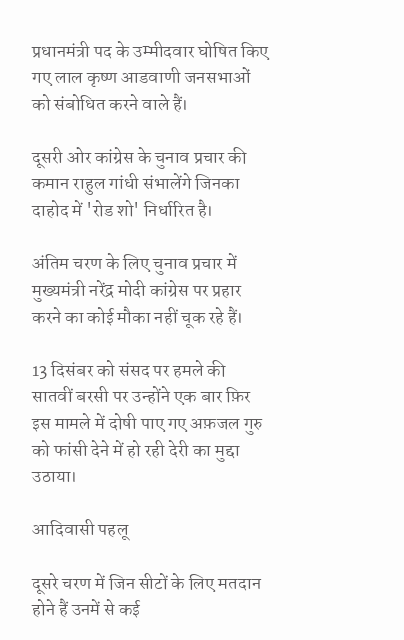प्रधानमंत्री पद के उम्मीदवार घोषित किए गए लाल कृष्ण आडवाणी जनसभाओं को संबोधित करने वाले हैं।

दूसरी ओर कांग्रेस के चुनाव प्रचार की कमान राहुल गांधी संभालेंगे जिनका दाहोद में 'रोड शो' निर्धारित है।

अंतिम चरण के लिए चुनाव प्रचार में मुख्यमंत्री नरेंद्र मोदी कांग्रेस पर प्रहार करने का कोई मौका नहीं चूक रहे हैं।

13 दिसंबर को संसद पर हमले की सातवीं बरसी पर उन्होंने एक बार फ़िर इस मामले में दोषी पाए गए अफ़जल गुरु को फांसी देने में हो रही देरी का मुद्दा उठाया।

आदिवासी पहलू

दूसरे चरण में जिन सीटों के लिए मतदान होने हैं उनमें से कई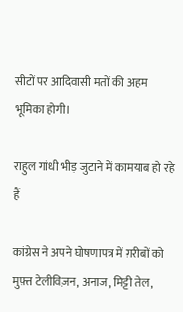सीटों पर आदिवासी मतों की अहम भूमिका होगी।

राहुल गांधी भीड़ जुटाने में कामयाब हो रहे हैं

कांग्रेस ने अपने घोषणापत्र में ग़रीबों को मुफ़्त टेलीविज़न, अनाज, मिट्टी तेल,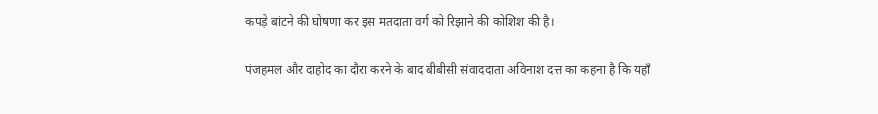कपड़े बांटने की घोषणा कर इस मतदाता वर्ग को रिझाने की कोशिश की है।

पंजहमल और दाहोद का दौरा करने के बाद बीबीसी संवाददाता अविनाश दत्त का कहना है कि यहाँ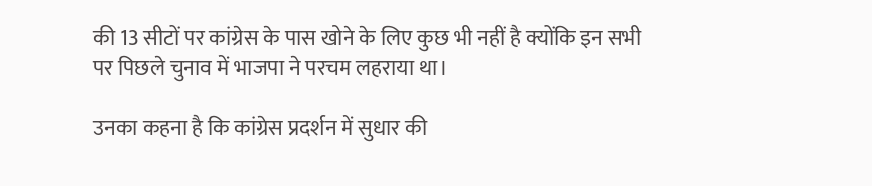की 13 सीटों पर कांग्रेस के पास खोने के लिए कुछ भी नहीं है क्योंकि इन सभी पर पिछले चुनाव में भाजपा ने परचम लहराया था।

उनका कहना है कि कांग्रेस प्रदर्शन में सुधार की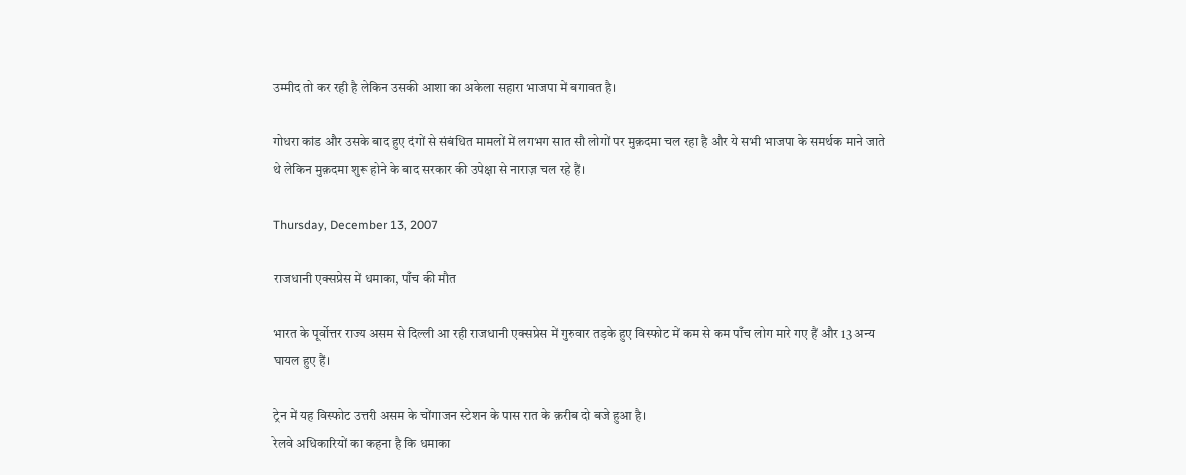उम्मीद तो कर रही है लेकिन उसकी आशा का अकेला सहारा भाजपा में बगावत है।

गोधरा कांड और उसके बाद हुए दंगों से संबंधित मामलों में लगभग सात सौ लोगों पर मुक़दमा चल रहा है और ये सभी भाजपा के समर्थक माने जाते थे लेकिन मुक़दमा शुरू होने के बाद सरकार की उपेक्षा से नाराज़ चल रहे हैं।

Thursday, December 13, 2007

राजधानी एक्सप्रेस में धमाका, पाँच की मौत

भारत के पूर्वोत्तर राज्य असम से दिल्ली आ रही राजधानी एक्सप्रेस में गुरुवार तड़के हुए विस्फोट में कम से कम पाँच लोग मारे गए हैं और 13 अन्य घायल हुए हैं।

ट्रेन में यह विस्फोट उत्तरी असम के चोंगाजन स्टेशन के पास रात के क़रीब दो बजे हुआ है।
रेलवे अधिकारियों का कहना है कि धमाका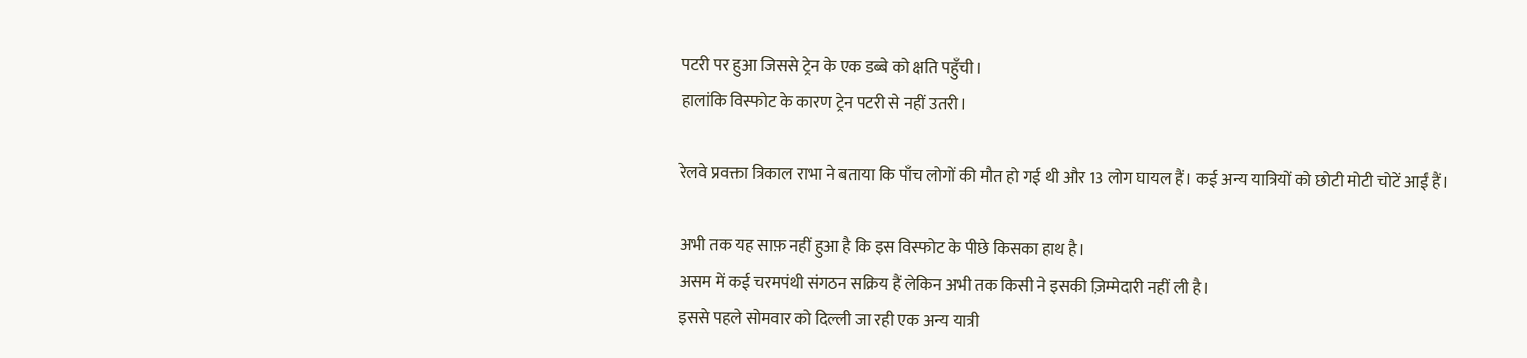पटरी पर हुआ जिससे ट्रेन के एक डब्बे को क्षति पहुँची।
हालांकि विस्फोट के कारण ट्रेन पटरी से नहीं उतरी।

रेलवे प्रवक्ता त्रिकाल राभा ने बताया कि पाँच लोगों की मौत हो गई थी और 13 लोग घायल हैं। कई अन्य यात्रियों को छोटी मोटी चोटें आईं हैं।

अभी तक यह साफ़ नहीं हुआ है कि इस विस्फोट के पीछे किसका हाथ है।
असम में कई चरमपंथी संगठन सक्रिय हैं लेकिन अभी तक किसी ने इसकी ज़िम्मेदारी नहीं ली है।
इससे पहले सोमवार को दिल्ली जा रही एक अन्य यात्री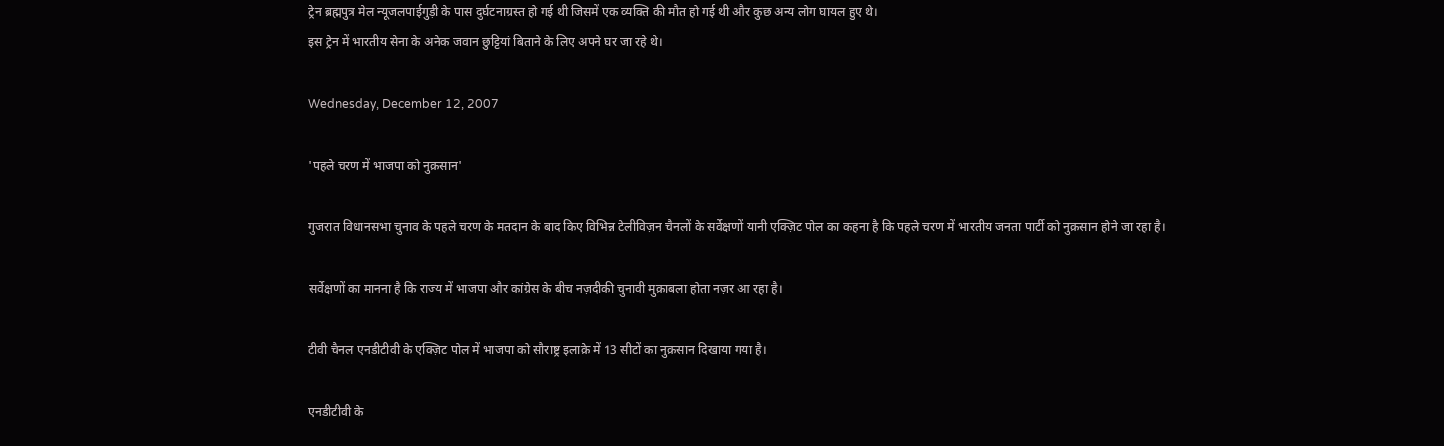ट्रेन ब्रह्मपुत्र मेल न्यूजलपाईगुड़ी के पास दुर्घटनाग्रस्त हो गई थी जिसमें एक व्यक्ति की मौत हो गई थी और कुछ अन्य लोग घायल हुए थे।
इस ट्रेन में भारतीय सेना के अनेक जवान छुट्टियां बिताने के लिए अपने घर जा रहे थे।

Wednesday, December 12, 2007

'पहले चरण में भाजपा को नुक़सान'

गुजरात विधानसभा चुनाव के पहले चरण के मतदान के बाद किए विभिन्न टेलीविज़न चैनलों के सर्वेक्षणों यानी एक्ज़िट पोल का कहना है कि पहले चरण में भारतीय जनता पार्टी को नुक़सान होने जा रहा है।

सर्वेक्षणों का मानना है कि राज्य में भाजपा और कांग्रेस के बीच नज़दीकी चुनावी मुक़ाबला होता नज़र आ रहा है।

टीवी चैनल एनडीटीवी के एक्ज़िट पोल में भाजपा को सौराष्ट्र इलाक़े में 13 सीटों का नुक़सान दिखाया गया है।

एनडीटीवी के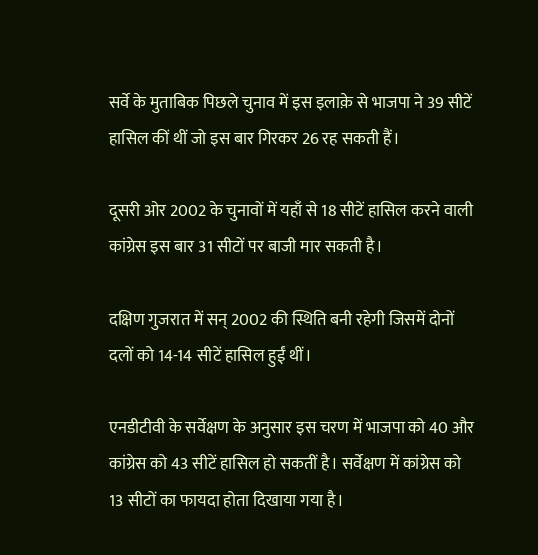सर्वे के मुताबिक पिछले चुनाव में इस इलाक़े से भाजपा ने 39 सीटें हासिल कीं थीं जो इस बार गिरकर 26 रह सकती हैं।

दूसरी ओर 2002 के चुनावों में यहाँ से 18 सीटें हासिल करने वाली कांग्रेस इस बार 31 सीटों पर बाजी मार सकती है।

दक्षिण गुजरात में सन् 2002 की स्थिति बनी रहेगी जिसमें दोनों दलों को 14-14 सीटें हासिल हुईं थीं।

एनडीटीवी के सर्वेक्षण के अनुसार इस चरण में भाजपा को 40 और कांग्रेस को 43 सीटें हासिल हो सकतीं है। सर्वेक्षण में कांग्रेस को 13 सीटों का फायदा होता दिखाया गया है।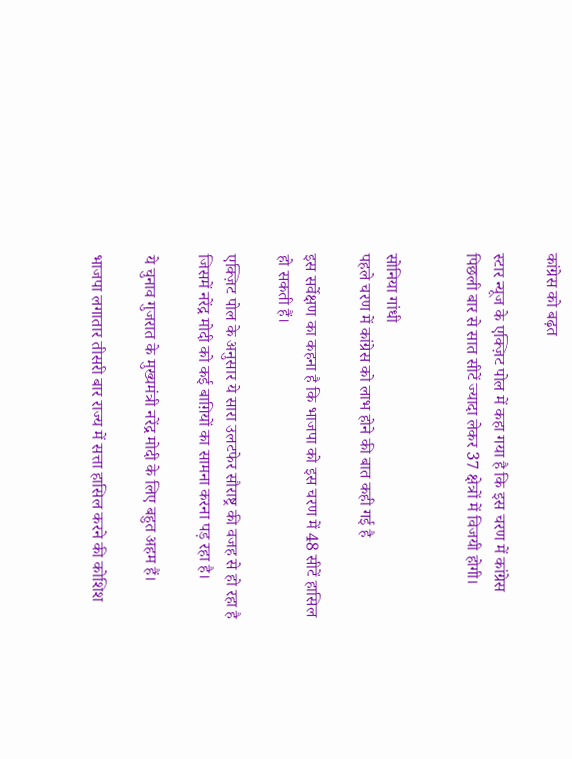कांग्रेस को बढ़त

स्टार न्यूज के एक्ज़िट पोल में कहा गया है कि इस चरण में कांग्रेस पिछली बार से सात सीटें ज्यादा लेकर 37 क्षेत्रों में विजयी होगी।


सोनिया गांधी
पहले चरण में कांग्रेस को लाभ होने की बात कही गई है

इस सर्वेक्षण का कहना है कि भाजपा को इस चरण में 48 सीटें हासिल हो सकती हैं।

एक्ज़िट पोल के अनुसार ये सारा उलटफेर सौराष्ट्र की वजह से हो रहा है जिसमें नरेंद्र मोदी को कई बाग़ियों का सामना करना पड़ रहा है।

ये चुनाव गुजरात के मुख्यमंत्री नरेंद्र मोदी के लिए बहुत अहम हैं।

भाजपा लगातार तीसरी बार राज्य में सत्ता हासिल करने की कोशिश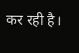कर रही है।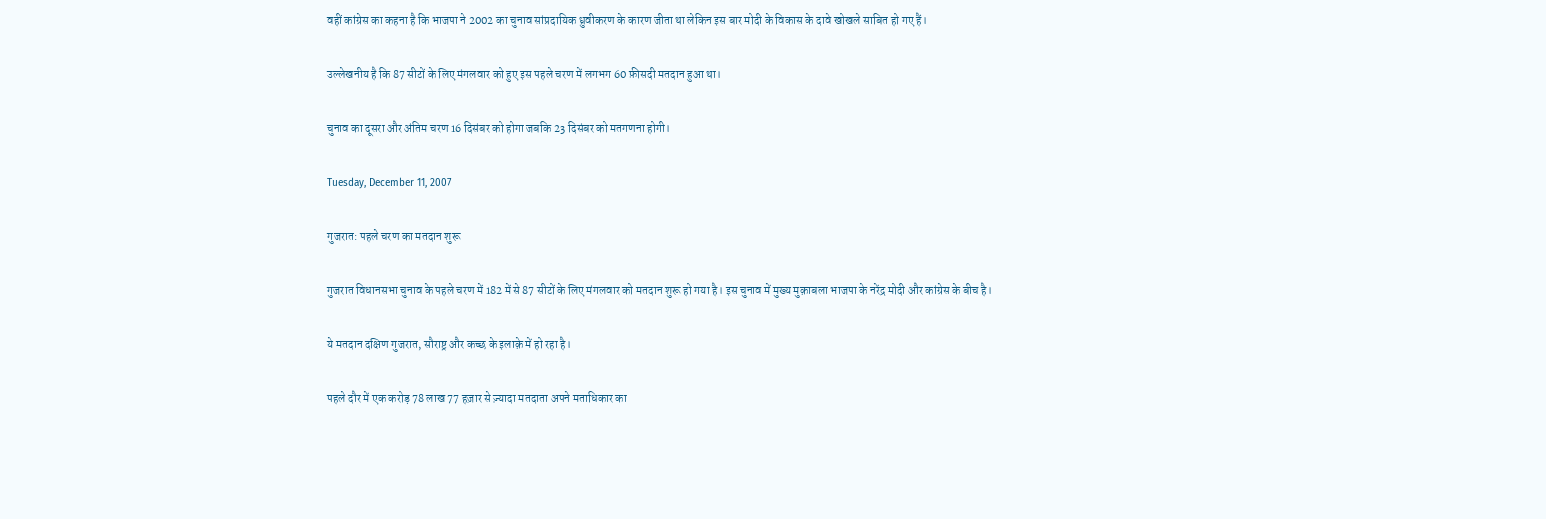वहीं कांग्रेस का कहना है कि भाजपा ने 2002 का चुनाव सांप्रदायिक ध्रुवीकरण के कारण जीता था लेकिन इस बार मोदी के विकास के दावे खोखले साबित हो गए हैं।

उल्लेखनीय है कि 87 सीटों के लिए मंगलवार को हुए इस पहले चरण में लगभग 60 फ़ीसदी मतदान हुआ था।

चुनाव का दूसरा और अंतिम चरण 16 दिसंबर को होगा जबकि 23 दिसंबर को मतगणना होगी।

Tuesday, December 11, 2007

गुजरात: पहले चरण का मतदान शुरू

गुजरात विधानसभा चुनाव के पहले चरण में 182 में से 87 सीटों के लिए मंगलवार को मतदान शुरू हो गया है। इस चुनाव में मुख्य मुक़ाबला भाजपा के नरेंद्र मोदी और कांग्रेस के बीच है।

ये मतदान दक्षिण गुजरात, सौराष्ट्र और कच्छ के इलाक़े में हो रहा है।

पहले दौर में एक करोड़ 78 लाख 77 हज़ार से ज़्यादा मतदाता अपने मताधिकार का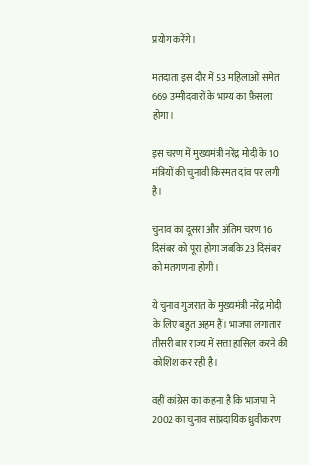प्रयोग करेंगे।

मतदाता इस दौर में 53 महिलाओं समेत 669 उम्मीदवारों के भाग्य का फ़ैसला होगा।

इस चरण में मुख्यमंत्री नरेंद्र मोदी के 10 मंत्रियों की चुनावी किस्मत दांव पर लगी है।

चुनाव का दूसरा और अंतिम चरण 16 दिसंबर को पूरा होगा जबकि 23 दिसंबर को मतगणना होगी।

ये चुनाव गुजरात के मुख्यमंत्री नरेंद्र मोदी के लिए बहुत अहम हैं। भाजपा लगातार तीसरी बार राज्य में सत्ता हासिल करने की कोशिश कर रही है।

वहीं कांग्रेस का कहना है कि भाजपा ने 2002 का चुनाव सांप्रदायिक ध्रुवीकरण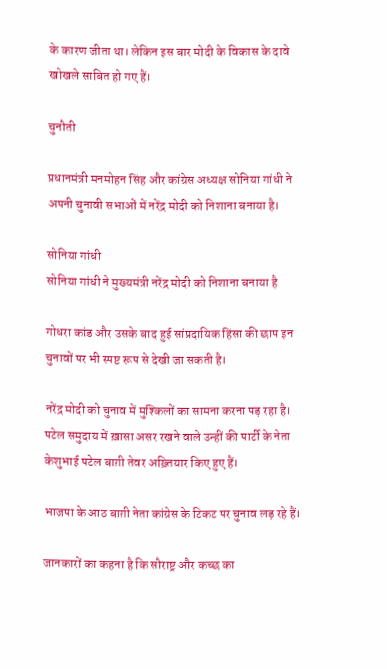के कारण जीता था। लेकिन इस बार मोदी के विकास के दावे खोखले साबित हो गए हैं।

चुनौती

प्रधानमंत्री मनमोहन सिंह और कांग्रेस अध्यक्ष सोनिया गांधी ने अपनी चुनावी सभाओं में नरेंद्र मोदी को निशाना बनाया है।

सोनिया गांधी
सोनिया गांधी ने मुख्यमंत्री नरेंद्र मोदी को निशाना बनाया है

गोधरा कांड और उसके बाद हुई सांप्रदायिक हिंसा की छाप इन चुनावों पर भी स्पष्ट रूप से देखी जा सकती है।

नरेंद्र मोदी को चुनाव में मुश्किलों का सामना करना पड़ रहा है। पटेल समुदाय में ख़ासा असर रखने वाले उन्हीं की पार्टी के नेता केशुभाई पटेल बाग़ी तेवर अख़्तियार किए हुए हैं।

भाजपा के आठ बाग़ी नेता कांग्रेस के टिकट पर चुनाव लड़ रहे हैं।

जानकारों का कहना है कि सौराष्ट्र और कच्छ का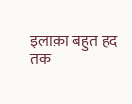इलाक़ा बहुत हद तक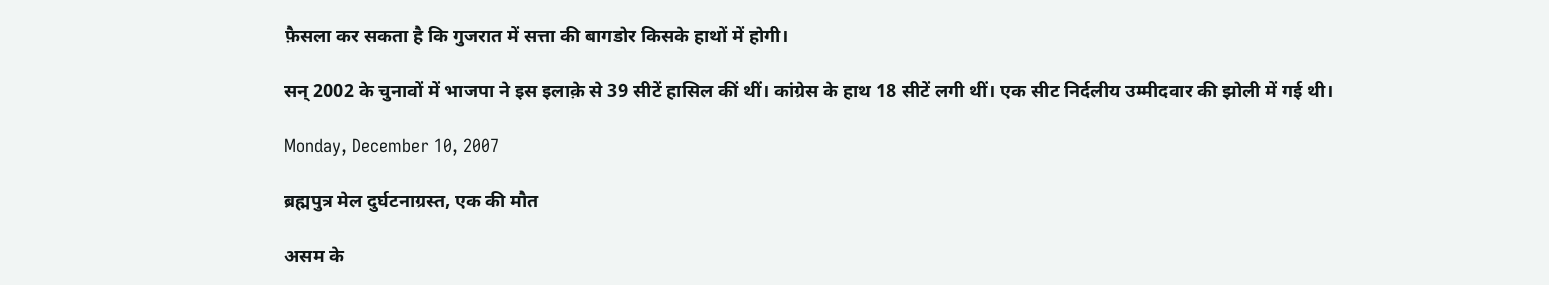फ़ैसला कर सकता है कि गुजरात में सत्ता की बागडोर किसके हाथों में होगी।

सन् 2002 के चुनावों में भाजपा ने इस इलाक़े से 39 सीटें हासिल कीं थीं। कांग्रेस के हाथ 18 सीटें लगी थीं। एक सीट निर्दलीय उम्मीदवार की झोली में गई थी।

Monday, December 10, 2007

ब्रह्मपुत्र मेल दुर्घटनाग्रस्त, एक की मौत

असम के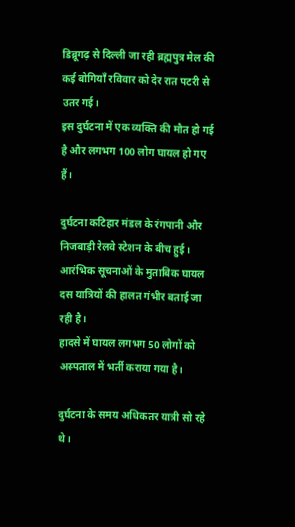डिब्रूगढ़ से दिल्ली जा रही ब्रह्मपुत्र मेल की कई बोगियाँ रविवार को देर रात पटरी से उतर गई।
इस दुर्घटना में एक व्यक्ति की मौत हो गई है और लगभग 100 लोग घायल हो गए हैं।

दुर्घटना कटिहार मंडल के रंगपानी और निजबाड़ी रेलवे स्टेशन के बीच हुई।
आरंभिक सूचनाओं के मुताबिक घायल दस यात्रियों की हालत गंभीर बताई जा रही है।
हादसे में घायल लगभग 50 लोगों को अस्पताल में भर्ती कराया गया है।

दुर्घटना के समय अधिकतर यात्री सो रहे थे।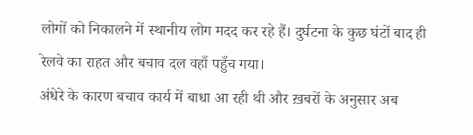लोगों को निकालने में स्थानीय लोग मदद कर रहे हैं। दुर्घटना के कुछ घंटों बाद ही रेलवे का राहत और बचाव दल वहाँ पहुँच गया।
अंधेरे के कारण बचाव कार्य में बाधा आ रही थी और ख़बरों के अनुसार अब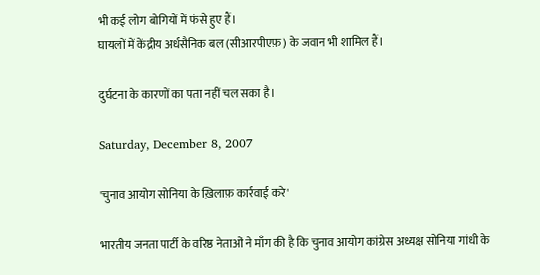भी कई लोग बोगियों में फंसे हुए हैं।
घायलों में केंद्रीय अर्धसैनिक बल (सीआरपीएफ़) के जवान भी शामिल हैं।

दुर्घटना के कारणों का पता नहीं चल सका है।

Saturday, December 8, 2007

'चुनाव आयोग सोनिया के ख़िलाफ़ कार्रवाई करे'

भारतीय जनता पार्टी के वरिष्ठ नेताओं ने माँग की है कि चुनाव आयोग कांग्रेस अध्यक्ष सोनिया गांधी के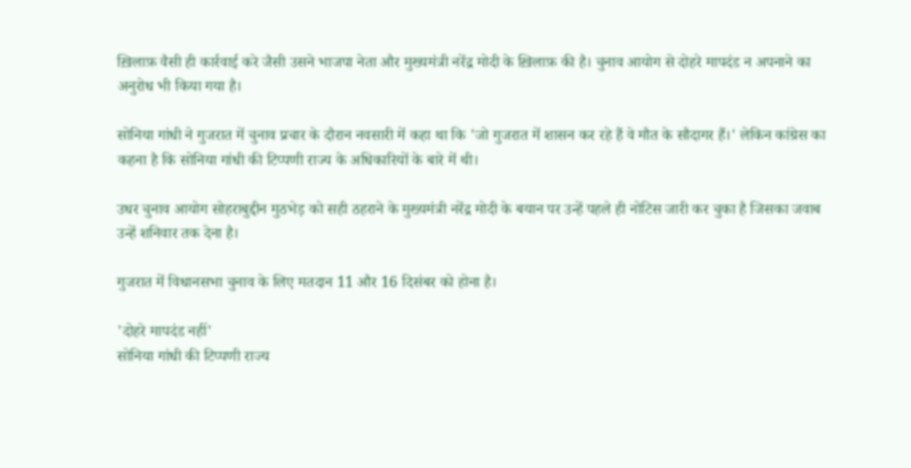ख़िलाफ़ वैसी ही कार्रवाई करे जैसी उसने भाजपा नेता और मुख्यमंत्री नरेंद्र मोदी के ख़िलाफ़ की है। चुनाव आयोग से दोहरे मापदंड न अपनाने का अनुरोध भी किया गया है।

सोनिया गांधी ने गुजरात में चुनाव प्रचार के दौरान नवसारी में कहा था कि 'जो गुजरात में शासन कर रहे हैं वे मौत के सौदागर हैं।' लेकिन कांग्रेस का कहना है कि सोनिया गांधी की टिप्पणी राज्य के अधिकारियों के बारे में थी।

उधर चुनाव आयोग सोहराबुद्दीन मुठभेड़ को सही ठहराने के मुख्यमंत्री नरेंद्र मोदी के बयान पर उन्हें पहले ही नोटिस जारी कर चुका है जिसका जवाब उन्हें शनिवार तक देना है।

गुजरात में विधानसभा चुनाव के लिए मतदान 11 और 16 दिसंबर को होना है।

'दोहरे मापदंड नहीं'
सोनिया गांधी की टिप्पणी राज्य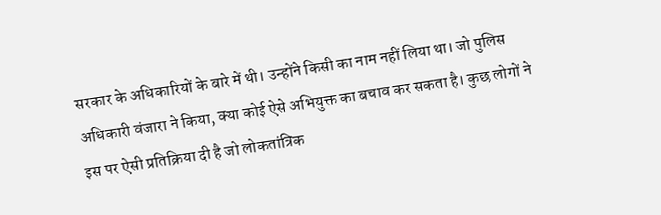सरकार के अधिकारियों के बारे में थी। उन्होंने किसी का नाम नहीं लिया था। जो पुलिस अधिकारी वंजारा ने किया, क्या कोई ऐसे अभियुक्त का बचाव कर सकता है। कुछ लोगों ने इस पर ऐसी प्रतिक्रिया दी है जो लोकतांत्रिक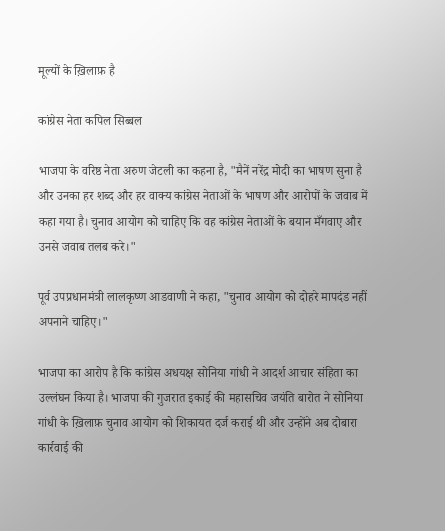मूल्यों के ख़िलाफ़ है

कांग्रेस नेता कपिल सिब्बल

भाजपा के वरिष्ठ नेता अरुण जेटली का कहना है, "मैनें नरेंद्र मोदी का भाषण सुना है और उनका हर शब्द और हर वाक्य कांग्रेस नेताओं के भाषण और आरोपों के जवाब में कहा गया है। चुनाव आयोग को चाहिए कि वह कांग्रेस नेताओं के बयान मँगवाए और उनसे जवाब तलब करे।"

पूर्व उपप्रधानमंत्री लालकृष्ण आडवाणी ने कहा, "चुनाव आयोग को दोहरे मापदंड नहीं अपनाने चाहिए।"

भाजपा का आरोप है कि कांग्रेस अधयक्ष सोनिया गांधी ने आदर्श आचार संहिता का उल्लंघन किया है। भाजपा की गुजरात इकाई की महासचिव जयंति बारोत ने सोनिया गांधी के ख़िलाफ़ चुनाव आयोग को शिकायत दर्ज कराई थी और उन्होंने अब दोबारा कार्रवाई की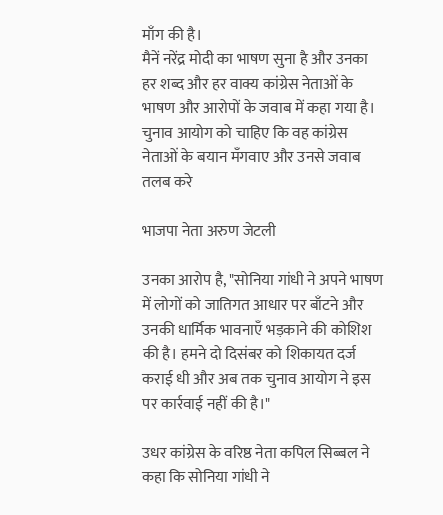माँग की है।
मैनें नरेंद्र मोदी का भाषण सुना है और उनका हर शब्द और हर वाक्य कांग्रेस नेताओं के भाषण और आरोपों के जवाब में कहा गया है। चुनाव आयोग को चाहिए कि वह कांग्रेस नेताओं के बयान मँगवाए और उनसे जवाब तलब करे

भाजपा नेता अरुण जेटली

उनका आरोप है, "सोनिया गांधी ने अपने भाषण में लोगों को जातिगत आधार पर बाँटने और उनकी धार्मिक भावनाएँ भड़काने की कोशिश की है। हमने दो दिसंबर को शिकायत दर्ज कराई धी और अब तक चुनाव आयोग ने इस पर कार्रवाई नहीं की है।"

उधर कांग्रेस के वरिष्ठ नेता कपिल सिब्बल ने कहा कि सोनिया गांधी ने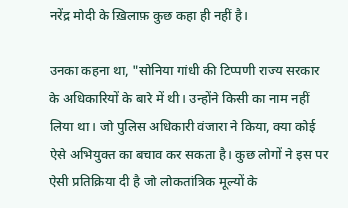नरेंद्र मोदी के ख़िलाफ़ कुछ कहा ही नहीं है।

उनका कहना था, "सोनिया गांधी की टिप्पणी राज्य सरकार के अधिकारियों के बारे में थी। उन्होंने किसी का नाम नहीं लिया था। जो पुलिस अधिकारी वंजारा ने किया, क्या कोई ऐसे अभियुक्त का बचाव कर सकता है। कुछ लोगों ने इस पर ऐसी प्रतिक्रिया दी है जो लोकतांत्रिक मूल्यों के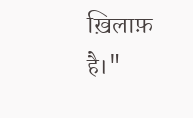ख़िलाफ़ है।"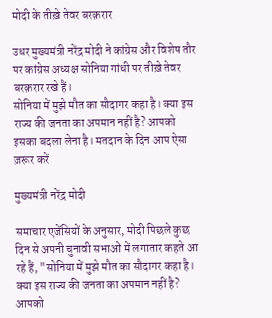मोदी के तीख़े तेवर बरक़रार

उधर मुख्यमंत्री नरेंद्र मोदी ने कांग्रेस और विशेष तौर पर कांग्रेस अध्यक्ष सोनिया गांधी पर तीख़े तेवर बरक़रार रखे हैं।
सोनिया में मुझे मौत का सौदागर कहा है। क्या इस राज्य की जनता का अपमान नहीं है? आपको इसका बदला लेना है। मतदान के दिन आप ऐसा ज़रूर करें

मुख्यमंत्री नरेंद्र मोदी

समाचार एजेंसियों के अनुसार, मोदी पिछले कुछ दिन से अपनी चुनावी सभाओं में लगातार कहते आ रहे हैं, "सोनिया में मुझे मौत का सौदागर कहा है। क्या इस राज्य की जनता का अपमान नहीं है? आपको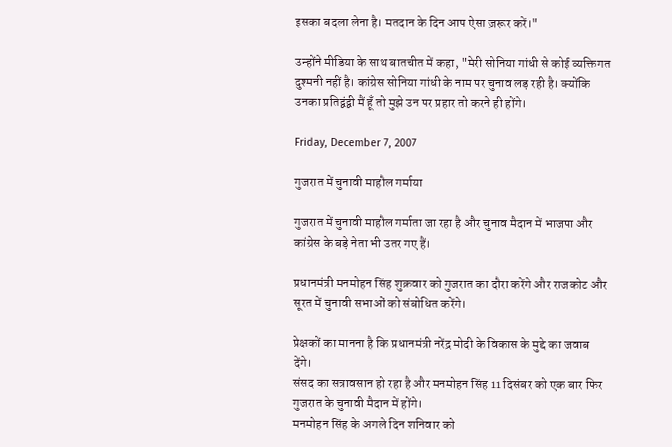इसका बदला लेना है। मतदान के दिन आप ऐसा ज़रूर करें।"

उन्होंने मीडिया के साथ बातचीत में कहा, "मेरी सोनिया गांधी से कोई व्यक्तिगत दुश्मनी नहीं है। कांग्रेस सोनिया गांधी के नाम पर चुनाव लड़ रही है। क्योंकि उनका प्रतिद्वंद्वी मैं हूँ तो मुझे उन पर प्रहार तो करने ही होंगे।

Friday, December 7, 2007

गुजरात में चुनावी माहौल गर्माया

गुजरात में चुनावी माहौल गर्माता जा रहा है और चुनाव मैदान में भाजपा और कांग्रेस के बड़े नेता भी उतर गए हैं।

प्रधानमंत्री मनमोहन सिंह शुक्रवार को गुजरात का दौरा करेंगे और राजकोट और सूरत में चुनावी सभाओं को संबोधित करेंगे।

प्रेक्षकों का मानना है कि प्रधानमंत्री नरेंद्र मोदी के विकास के मुद्दे का जवाब देंगे।
संसद का सत्रावसान हो रहा है और मनमोहन सिंह 11 दिसंबर को एक बार फिर गुजरात के चुनावी मैदान में होंगे।
मनमोहन सिंह के अगले दिन शनिवार को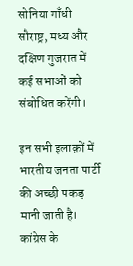सोनिया गाँधी सौराष्ट्र, मध्य और दक्षिण गुजरात में कई सभाओं को संबोधित करेंगी।

इन सभी इलाक़ों में भारतीय जनता पार्टी की अच्छी पकड़ मानी जाती है।
कांग्रेस के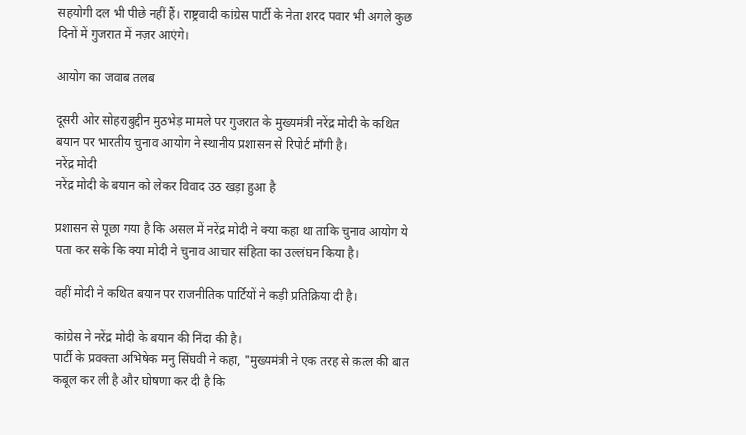सहयोगी दल भी पीछे नहीं हैं। राष्ट्रवादी कांग्रेस पार्टी के नेता शरद पवार भी अगले कुछ दिनों में गुजरात में नज़र आएंगे।

आयोग का जवाब तलब

दूसरी ओर सोहराबुद्दीन मुठभेड़ मामले पर गुजरात के मुख्यमंत्री नरेंद्र मोदी के कथित बयान पर भारतीय चुनाव आयोग ने स्थानीय प्रशासन से रिपोर्ट माँगी है।
नरेंद्र मोदी
नरेंद्र मोदी के बयान को लेकर विवाद उठ खड़ा हुआ है

प्रशासन से पूछा गया है कि असल में नरेंद्र मोदी ने क्या कहा था ताकि चुनाव आयोग ये पता कर सके कि क्या मोदी ने चुनाव आचार संहिता का उल्लंघन किया है।

वहीं मोदी ने कथित बयान पर राजनीतिक पार्टियों ने कड़ी प्रतिक्रिया दी है।

कांग्रेस ने नरेंद्र मोदी के बयान की निंदा की है।
पार्टी के प्रवक्ता अभिषेक मनु सिंघवी ने कहा, "मुख्यमंत्री ने एक तरह से क़त्ल की बात कबूल कर ली है और घोषणा कर दी है कि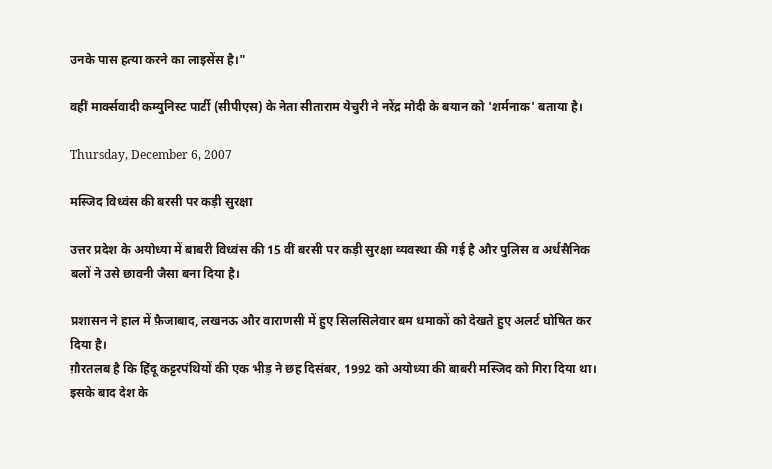उनके पास हत्या करने का लाइसेंस है।"

वहीं मार्क्सवादी कम्युनिस्ट पार्टी (सीपीएस) के नेता सीताराम येचुरी ने नरेंद्र मोदी के बयान को 'शर्मनाक' बताया है।

Thursday, December 6, 2007

मस्जिद विध्वंस की बरसी पर कड़ी सुरक्षा

उत्तर प्रदेश के अयोध्या में बाबरी विध्वंस की 15 वीं बरसी पर कड़ी सुरक्षा व्यवस्था की गई है और पुलिस व अर्धसैनिक बलों ने उसे छावनी जैसा बना दिया है।

प्रशासन ने हाल में फ़ैजाबाद, लखनऊ और वाराणसी में हुए सिलसिलेवार बम धमाकों को देखते हुए अलर्ट घोषित कर दिया है।
ग़ौरतलब है कि हिंदू कट्टरपंथियों की एक भीड़ ने छह दिसंबर, 1992 को अयोध्या की बाबरी मस्जिद को गिरा दिया था।
इसके बाद देश के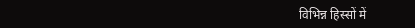विभिन्न हिस्सों में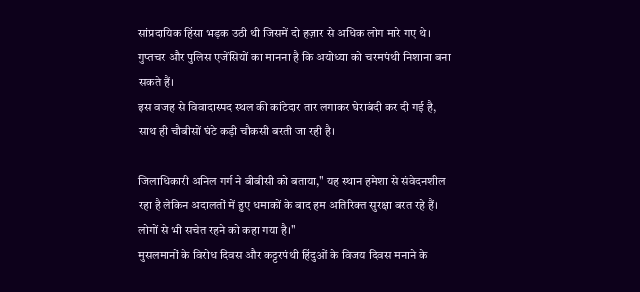सांप्रदायिक हिंसा भड़क उठी थी जिसमें दो हज़ार से अधिक लोग मारे गए थे।
गुप्तचर और पुलिस एजेंसियों का मानना है कि अयोध्या को चरमपंथी निशाना बना सकते हैं।
इस वजह से विवादास्पद स्थल की कांटेदार तार लगाकर घेराबंदी कर दी गई है, साथ ही चौबीसों घंटे कड़ी चौकसी बरती जा रही है।

जिलाधिकारी अनिल गर्ग ने बीबीसी को बताया,'' यह स्थान हमेशा से संवेदनशील रहा है लेकिन अदालतों में हुए धमाकों के बाद हम अतिरिक्त सुरक्षा बरत रहे हैं। लोगों से भी सचेत रहने को कहा गया है।''
मुसलमानों के विरोध दिवस और कट्टरपंथी हिंदुओं के विजय दिवस मनाने के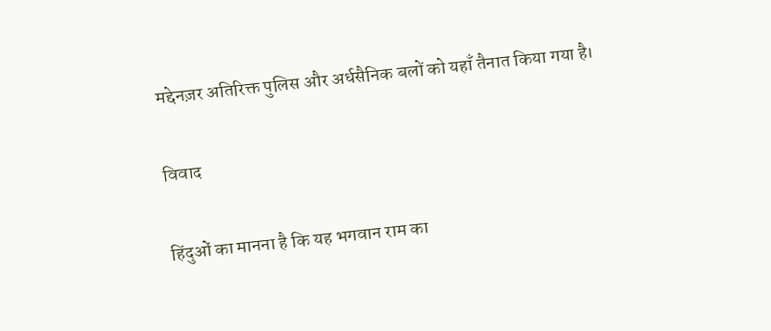मद्देनज़र अतिरिक्त पुलिस और अर्धसैनिक बलों को यहाँ तैनात किया गया है।

विवाद

हिंदुओं का मानना है कि यह भगवान राम का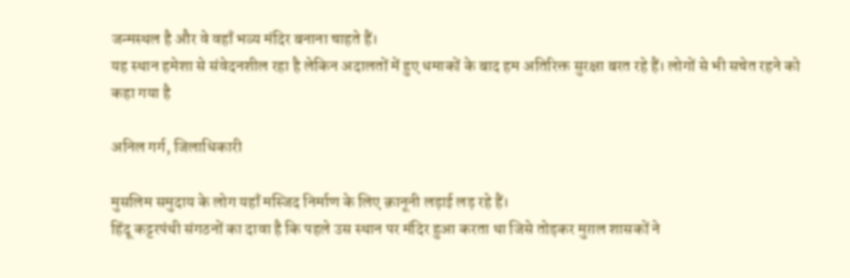जन्मस्थल है और वे वहाँ भव्य मंदिर बनाना चाहते हैं।
यह स्थान हमेशा से संवेदनशील रहा है लेकिन अदालतों में हुए धमाकों के बाद हम अतिरिक्त सुरक्षा बरत रहे हैं। लोगों से भी सचेत रहने को कहा गया है

अनिल गर्ग, जिलाधिकारी

मुसलिम समुदाय के लोग यहाँ मस्जिद निर्माण के लिए क़ानूनी लड़ाई लड़ रहे हैं।
हिंदू कट्टरपंथी संगठनों का दावा है कि पहले उस स्थान पर मंदिर हुआ करता था जिसे तोड़कर मुग़ल शासकों ने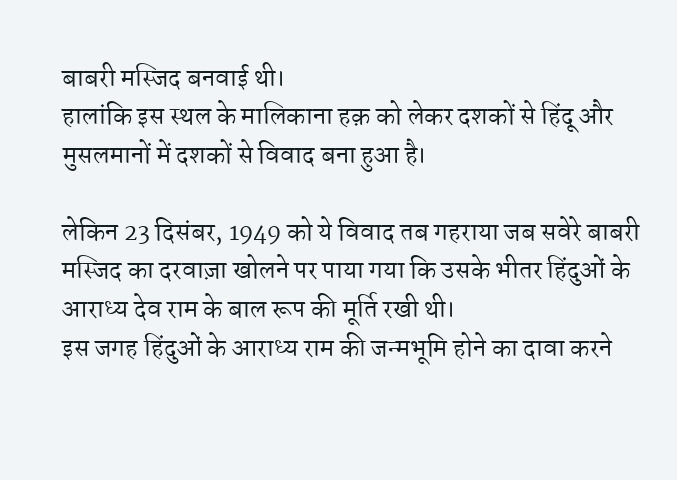बाबरी मस्जिद बनवाई थी।
हालांकि इस स्थल के मालिकाना हक़ को लेकर दशकों से हिंदू और मुसलमानों में दशकों से विवाद बना हुआ है।

लेकिन 23 दिसंबर, 1949 को ये विवाद तब गहराया जब सवेरे बाबरी मस्जिद का दरवाज़ा खोलने पर पाया गया कि उसके भीतर हिंदुओं के आराध्य देव राम के बाल रूप की मूर्ति रखी थी।
इस जगह हिंदुओं के आराध्य राम की जन्मभूमि होने का दावा करने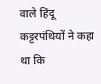वाले हिंदू कट्टरपंथियों ने कहा था कि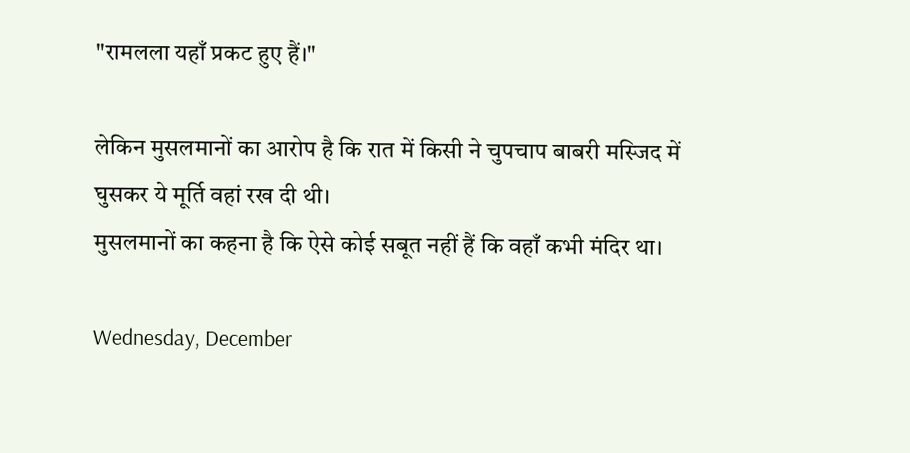"रामलला यहाँ प्रकट हुए हैं।"

लेकिन मुसलमानों का आरोप है कि रात में किसी ने चुपचाप बाबरी मस्जिद में घुसकर ये मूर्ति वहां रख दी थी।
मुसलमानों का कहना है कि ऐसे कोई सबूत नहीं हैं कि वहाँ कभी मंदिर था।

Wednesday, December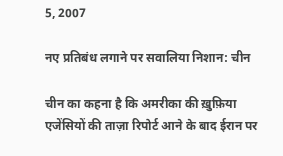5, 2007

नए प्रतिबंध लगाने पर सवालिया निशान: चीन

चीन का कहना है कि अमरीका की ख़ुफ़िया एजेंसियों की ताज़ा रिपोर्ट आने के बाद ईरान पर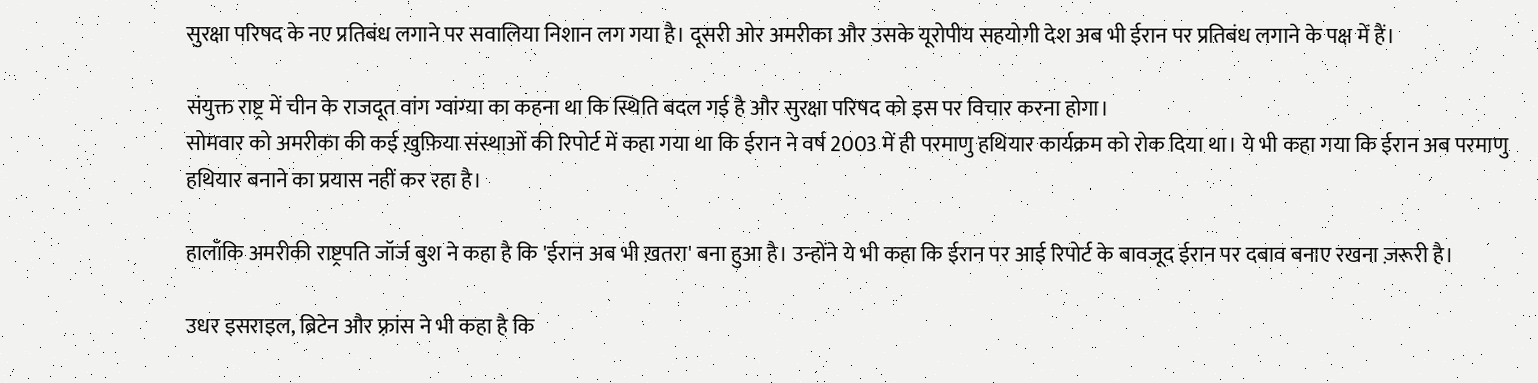सुरक्षा परिषद के नए प्रतिबंध लगाने पर सवालिया निशान लग गया है। दूसरी ओर अमरीका और उसके यूरोपीय सहयोगी देश अब भी ईरान पर प्रतिबंध लगाने के पक्ष में हैं।

संयुक्त राष्ट्र में चीन के राजदूत वांग ग्वांग्या का कहना था कि स्थिति बदल गई है और सुरक्षा परिषद को इस पर विचार करना होगा।
सोमवार को अमरीका की कई ख़ुफ़िया संस्थाओं की रिपोर्ट में कहा गया था कि ईरान ने वर्ष 2003 में ही परमाणु हथियार कार्यक्रम को रोक दिया था। ये भी कहा गया कि ईरान अब परमाणु हथियार बनाने का प्रयास नहीं कर रहा है।

हालाँकि अमरीकी राष्ट्रपति जॉर्ज बुश ने कहा है कि 'ईरान अब भी ख़तरा' बना हुआ है। उन्होंने ये भी कहा कि ईरान पर आई रिपोर्ट के बावजूद ईरान पर दबाव बनाए रखना ज़रूरी है।

उधर इसराइल, ब्रिटेन और फ़्रांस ने भी कहा है कि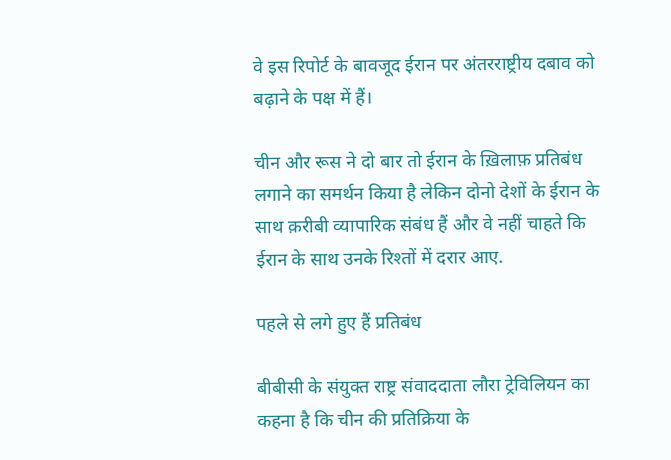वे इस रिपोर्ट के बावजूद ईरान पर अंतरराष्ट्रीय दबाव को बढ़ाने के पक्ष में हैं।

चीन और रूस ने दो बार तो ईरान के ख़िलाफ़ प्रतिबंध लगाने का समर्थन किया है लेकिन दोनो देशों के ईरान के साथ क़रीबी व्यापारिक संबंध हैं और वे नहीं चाहते कि ईरान के साथ उनके रिश्तों में दरार आए.

पहले से लगे हुए हैं प्रतिबंध

बीबीसी के संयुक्त राष्ट्र संवाददाता लौरा ट्रेविलियन का कहना है कि चीन की प्रतिक्रिया के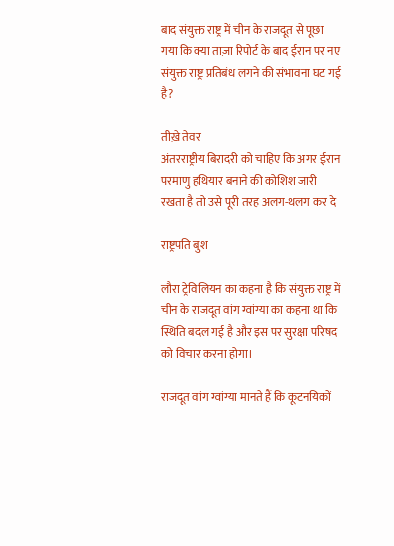बाद संयुक्त राष्ट्र में चीन के राजदूत से पूछा गया कि क्या ताज़ा रिपोर्ट के बाद ईरान पर नए संयुक्त राष्ट्र प्रतिबंध लगने की संभावना घट गई है?

तीख़े तेवर
अंतरराष्ट्रीय बिरादरी को चाहिए कि अगर ईरान परमाणु हथियार बनाने की कोशिश जारी रखता है तो उसे पूरी तरह अलग-थलग कर दे

राष्ट्रपति बुश

लौरा ट्रेविलियन का कहना है कि संयुक्त राष्ट्र में चीन के राजदूत वांग ग्वांग्या का कहना था कि स्थिति बदल गई है और इस पर सुरक्षा परिषद को विचार करना होगा।

राजदूत वांग ग्वांग्या मानते हैं कि कूटनयिकों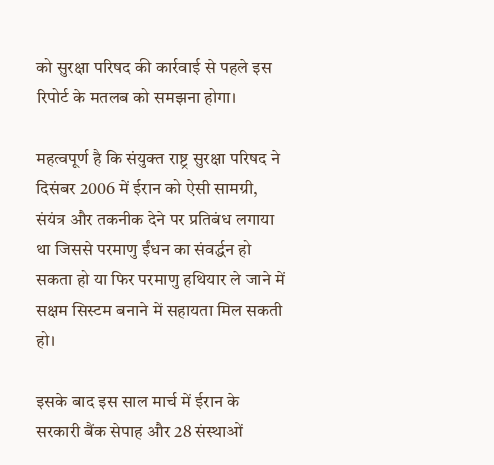को सुरक्षा परिषद की कार्रवाई से पहले इस रिपोर्ट के मतलब को समझना होगा।

महत्वपूर्ण है कि संयुक्त राष्ट्र सुरक्षा परिषद ने दिसंबर 2006 में ईरान को ऐसी सामग्री, संयंत्र और तकनीक देने पर प्रतिबंध लगाया था जिससे परमाणु ईंधन का संवर्द्धन हो सकता हो या फिर परमाणु हथियार ले जाने में सक्षम सिस्टम बनाने में सहायता मिल सकती हो।

इसके बाद इस साल मार्च में ईरान के सरकारी बैंक सेपाह और 28 संस्थाओं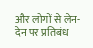और लोगों से लेन-देन पर प्रतिबंध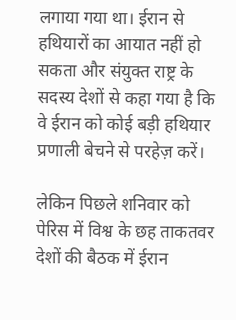लगाया गया था। ईरान से हथियारों का आयात नहीं हो सकता और संयुक्त राष्ट्र के सदस्य देशों से कहा गया है कि वे ईरान को कोई बड़ी हथियार प्रणाली बेचने से परहेज़ करें।

लेकिन पिछले शनिवार को पेरिस में विश्व के छह ताकतवर देशों की बैठक में ईरान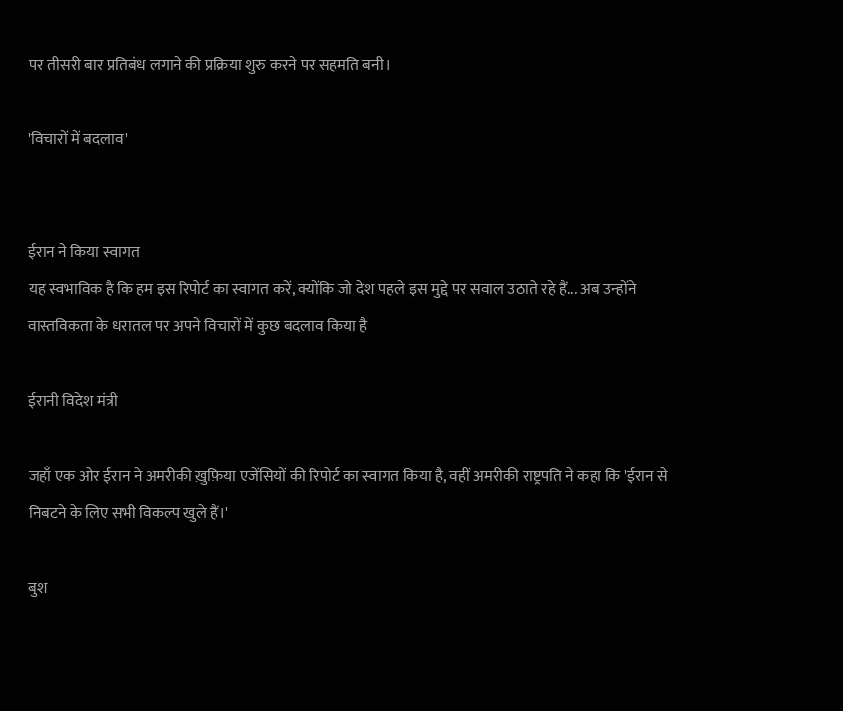पर तीसरी बार प्रतिबंध लगाने की प्रक्रिया शुरु करने पर सहमति बनी।

'विचारों में बदलाव'


ईरान ने किया स्वागत
यह स्वभाविक है कि हम इस रिपोर्ट का स्वागत करें, क्योंकि जो देश पहले इस मुद्दे पर सवाल उठाते रहे हैं... अब उन्होंने वास्तविकता के धरातल पर अपने विचारों में कुछ बदलाव किया है

ईरानी विदेश मंत्री

जहाँ एक ओर ईरान ने अमरीकी ख़ुफ़िया एजेंसियों की रिपोर्ट का स्वागत किया है, वहीं अमरीकी राष्ट्रपति ने कहा कि 'ईरान से निबटने के लिए सभी विकल्प खुले हैं।'

बुश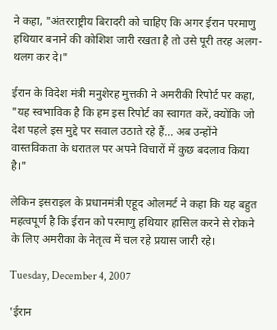ने कहा, "अंतरराष्ट्रीय बिरादरी को चाहिए कि अगर ईरान परमाणु हथियार बनाने की कोशिश जारी रखता है तो उसे पूरी तरह अलग-थलग कर दे।"

ईरान के विदेश मंत्री मनुशेरह मुत्तकी ने अमरीकी रिपोर्ट पर कहा, "यह स्वभाविक है कि हम इस रिपोर्ट का स्वागत करें, क्योंकि जो देश पहले इस मुद्दे पर सवाल उठाते रहे हैं... अब उन्होंने वास्तविकता के धरातल पर अपने विचारों में कुछ बदलाव किया है।"

लेकिन इसराइल के प्रधानमंत्री एहूद ओलमर्ट ने कहा कि यह बहुत महत्वपूर्ण है कि ईरान को परमाणु हथियार हासिल करने से रोकने के लिए अमरीका के नेतृत्व में चल रहे प्रयास जारी रहे।

Tuesday, December 4, 2007

'ईरान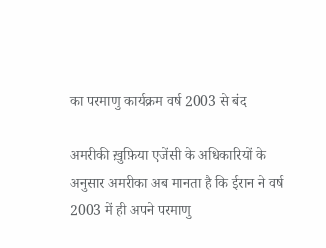का परमाणु कार्यक्रम वर्ष 2003 से बंद

अमरीकी ख़ुफ़िया एजेंसी के अधिकारियों के अनुसार अमरीका अब मानता है कि ईरान ने वर्ष 2003 में ही अपने परमाणु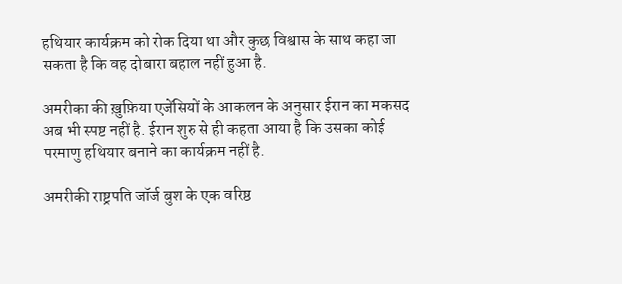हथियार कार्यक्रम को रोक दिया था और कुछ विश्वास के साथ कहा जा सकता है कि वह दोबारा बहाल नहीं हुआ है.

अमरीका की ख़ुफ़िया एजेंसियों के आकलन के अनुसार ईरान का मकसद अब भी स्पष्ट नहीं है. ईरान शुरु से ही कहता आया है कि उसका कोई परमाणु हथियार बनाने का कार्यक्रम नहीं है.

अमरीकी राष्ट्रपति जॉर्ज बुश के एक वरिष्ठ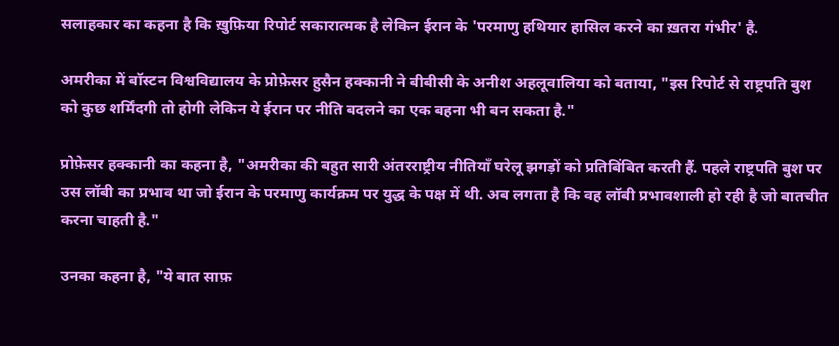सलाहकार का कहना है कि ख़ुफ़िया रिपोर्ट सकारात्मक है लेकिन ईरान के 'परमाणु हथियार हासिल करने का ख़तरा गंभीर' है.

अमरीका में बॉस्टन विश्वविद्यालय के प्रोफ़ेसर हुसैन हक्कानी ने बीबीसी के अनीश अहलूवालिया को बताया, "इस रिपोर्ट से राष्ट्रपति बुश को कुछ शर्मिंदगी तो होगी लेकिन ये ईरान पर नीति बदलने का एक बहना भी बन सकता है."

प्रोफ़ेसर हक्कानी का कहना है, "अमरीका की बहुत सारी अंतरराष्ट्रीय नीतियाँ घरेलू झगड़ों को प्रतिबिंबित करती हैं. पहले राष्ट्रपति बुश पर उस लॉबी का प्रभाव था जो ईरान के परमाणु कार्यक्रम पर युद्ध के पक्ष में थी. अब लगता है कि वह लॉबी प्रभावशाली हो रही है जो बातचीत करना चाहती है."

उनका कहना है, "ये बात साफ़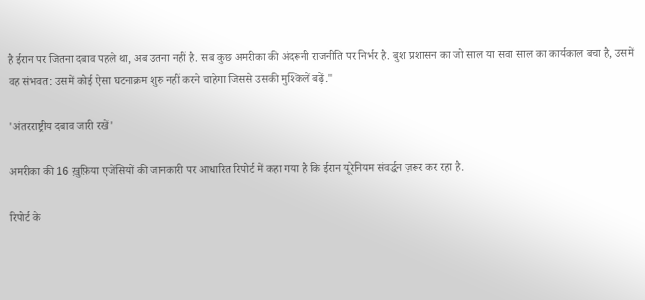है ईरान पर जितना दबाव पहले था, अब उतना नहीं है. सब कुछ अमरीका की अंदरूनी राजनीति पर निर्भर है. बुश प्रशासन का जो साल या सवा साल का कार्यकाल बचा है, उसमें वह संभवत: उसमें कोई ऐसा घटनाक्रम शुरु नहीं करने चाहेगा जिससे उसकी मुश्किलें बढ़ें."

'अंतरराष्ट्रीय दबाव जारी रखें'

अमरीका की 16 ख़ुफ़िया एजेंसियों की जानकारी पर आधारित रिपोर्ट में कहा गया है कि ईरान यूरेनियम संवर्द्धन ज़रूर कर रहा है.

रिपोर्ट के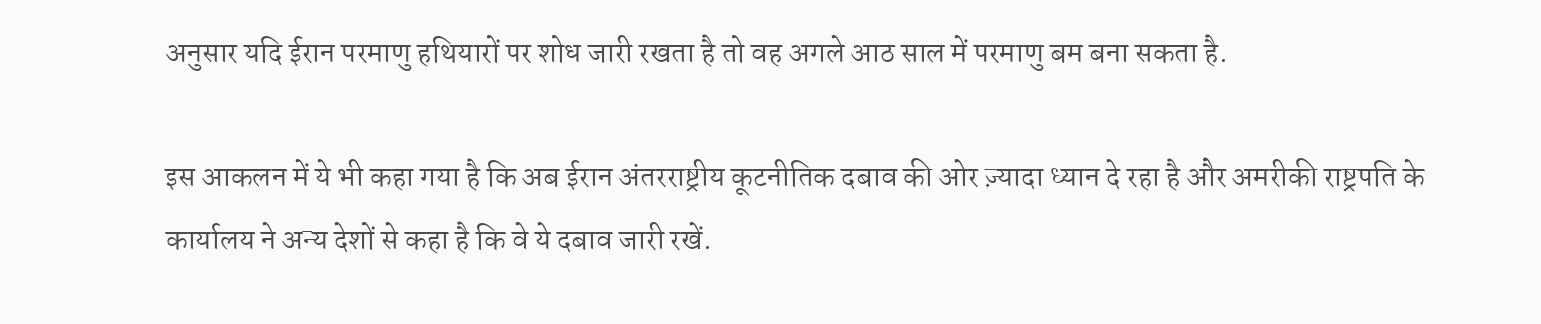अनुसार यदि ईरान परमाणु हथियारों पर शोध जारी रखता है तो वह अगले आठ साल में परमाणु बम बना सकता है.

इस आकलन में ये भी कहा गया है कि अब ईरान अंतरराष्ट्रीय कूटनीतिक दबाव की ओर ज़्यादा ध्यान दे रहा है और अमरीकी राष्ट्रपति के कार्यालय ने अन्य देशों से कहा है कि वे ये दबाव जारी रखें.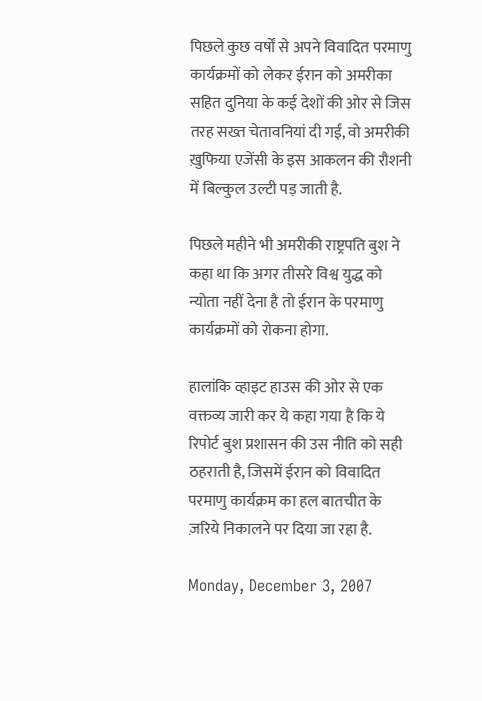पिछले कुछ वर्षों से अपने विवादित परमाणु कार्यक्रमों को लेकर ईरान को अमरीका सहित दुनिया के कई देशों की ओर से जिस तरह सख्त चेतावनियां दी गईं, वो अमरीकी ख़ुफिया एजेंसी के इस आकलन की रौशनी में बिल्कुल उल्टी पड़ जाती है.

पिछले महीने भी अमरीकी राष्ट्रपति बुश ने कहा था कि अगर तीसरे विश्व युद्ध को न्योता नहीं देना है तो ईरान के परमाणु कार्यक्रमों को रोकना होगा.

हालांकि व्हाइट हाउस की ओर से एक वक्तव्य जारी कर ये कहा गया है कि ये रिपोर्ट बुश प्रशासन की उस नीति को सही ठहराती है, जिसमें ईरान को विवादित परमाणु कार्यक्रम का हल बातचीत के ज़रिये निकालने पर दिया जा रहा है.

Monday, December 3, 2007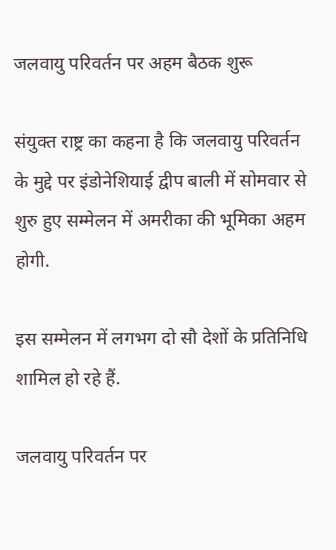जलवायु परिवर्तन पर अहम बैठक शुरू

संयुक्त राष्ट्र का कहना है कि जलवायु परिवर्तन के मुद्दे पर इंडोनेशियाई द्वीप बाली में सोमवार से शुरु हुए सम्मेलन में अमरीका की भूमिका अहम होगी.

इस सम्मेलन में लगभग दो सौ देशों के प्रतिनिधि शामिल हो रहे हैं.

जलवायु परिवर्तन पर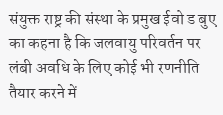संयुक्त राष्ट्र की संस्था के प्रमुख ईवो ड बुए का कहना है कि जलवायु परिवर्तन पर लंबी अवधि के लिए कोई भी रणनीति तैयार करने में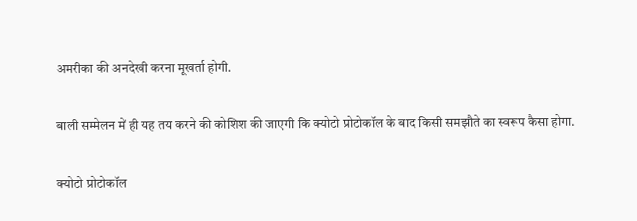अमरीका की अनदेखी करना मूखर्ता होगी.

बाली सम्मेलन में ही यह तय करने की कोशिश की जाएगी कि क्योटो प्रोटोकॉल के बाद किसी समझौते का स्वरूप कैसा होगा.

क्योटो प्रोटोकॉल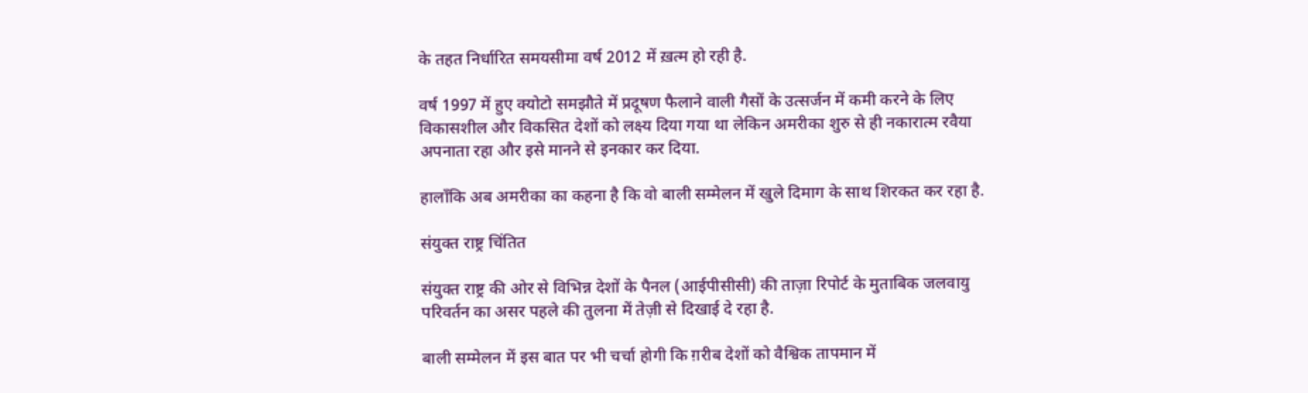के तहत निर्धारित समयसीमा वर्ष 2012 में ख़त्म हो रही है.

वर्ष 1997 में हुए क्योटो समझौते में प्रदूषण फैलाने वाली गैसों के उत्सर्जन में कमी करने के लिए विकासशील और विकसित देशों को लक्ष्य दिया गया था लेकिन अमरीका शुरु से ही नकारात्म रवैया अपनाता रहा और इसे मानने से इनकार कर दिया.

हालाँकि अब अमरीका का कहना है कि वो बाली सम्मेलन में खुले दिमाग के साथ शिरकत कर रहा है.

संयुक्त राष्ट्र चिंतित

संयुक्त राष्ट्र की ओर से विभिन्न देशों के पैनल (आईपीसीसी) की ताज़ा रिपोर्ट के मुताबिक जलवायु परिवर्तन का असर पहले की तुलना में तेज़ी से दिखाई दे रहा है.

बाली सम्मेलन में इस बात पर भी चर्चा होगी कि ग़रीब देशों को वैश्विक तापमान में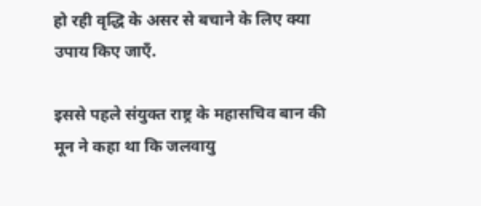हो रही वृद्धि के असर से बचाने के लिए क्या उपाय किए जाएँ.

इससे पहले संयुक्त राष्ट्र के महासचिव बान की मून ने कहा था कि जलवायु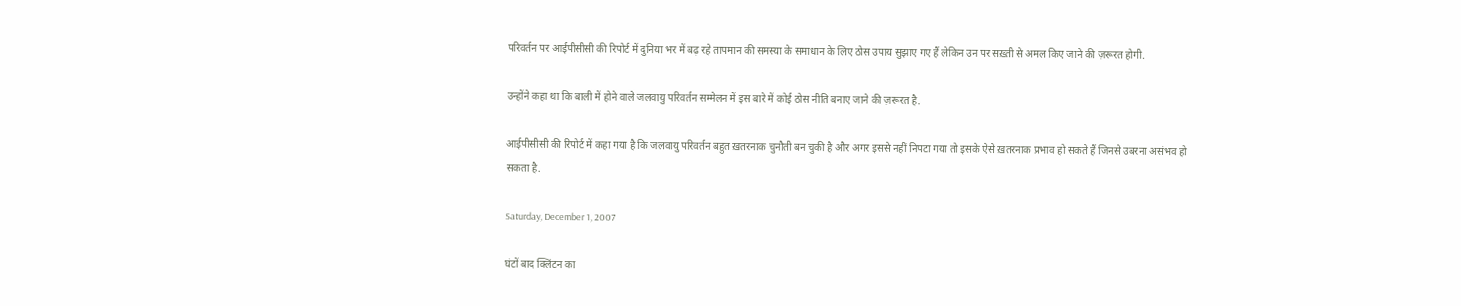परिवर्तन पर आईपीसीसी की रिपोर्ट में दुनिया भर में बढ़ रहे तापमान की समस्या के समाधान के लिए ठोस उपाय सुझाए गए हैं लेकिन उन पर सख़्ती से अमल किए जाने की ज़रूरत होगी.

उन्होंने कहा था कि बाली में होने वाले जलवायु परिवर्तन सम्मेलन में इस बारे में कोई ठोस नीति बनाए जाने की ज़रूरत है.

आईपीसीसी की रिपोर्ट में कहा गया है कि जलवायु परिवर्तन बहुत ख़तरनाक चुनौती बन चुकी है और अगर इससे नहीं निपटा गया तो इसके ऐसे ख़तरनाक प्रभाव हो सकते हैं जिनसे उबरना असंभव हो सकता है.

Saturday, December 1, 2007

घंटों बाद क्लिंटन का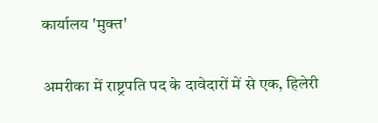कार्यालय 'मुक्त'

अमरीका में राष्ट्रपति पद के दावेदारों में से एक, हिलेरी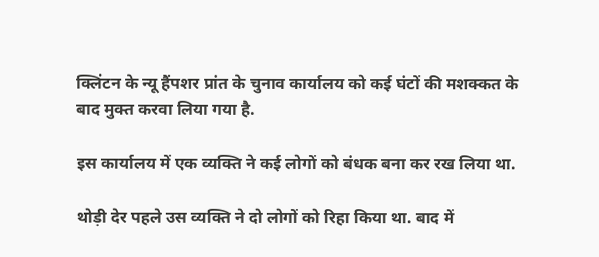क्लिंटन के न्यू हैंपशर प्रांत के चुनाव कार्यालय को कई घंटों की मशक्कत के बाद मुक्त करवा लिया गया है.

इस कार्यालय में एक व्यक्ति ने कई लोगों को बंधक बना कर रख लिया था.

थोड़ी देर पहले उस व्यक्ति ने दो लोगों को रिहा किया था. बाद में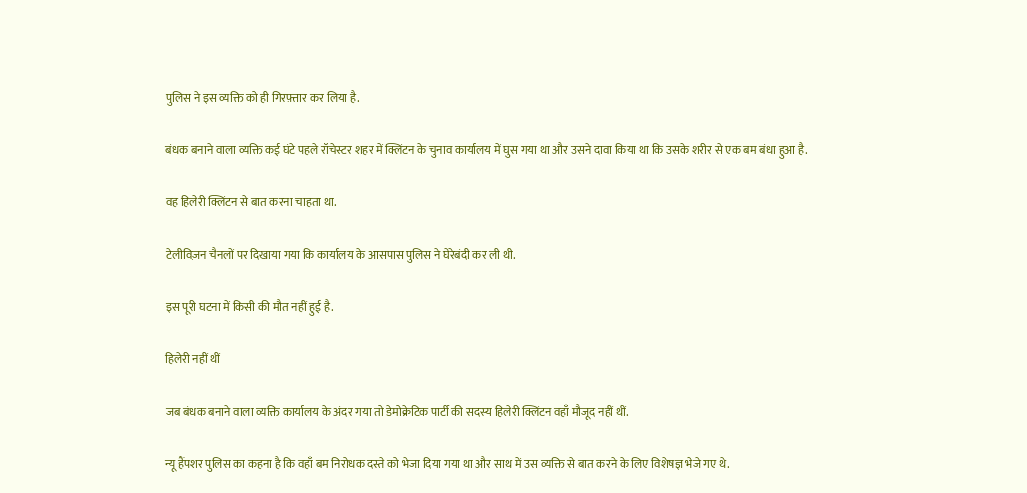पुलिस ने इस व्यक्ति को ही गिरफ़्तार कर लिया है.

बंधक बनाने वाला व्यक्ति कई घंटे पहले रॉचेस्टर शहर में क्लिंटन के चुनाव कार्यालय में घुस गया था और उसने दावा किया था कि उसके शरीर से एक बम बंधा हुआ है.

वह हिलेरी क्लिंटन से बात करना चाहता था.

टेलीविज़न चैनलों पर दिखाया गया कि कार्यालय के आसपास पुलिस ने घेरेबंदी कर ली थी.

इस पूरी घटना में किसी की मौत नहीं हुई है.

हिलेरी नहीं थीं

जब बंधक बनाने वाला व्यक्ति कार्यालय के अंदर गया तो डेमोक्रेटिक पार्टी की सदस्य हिलेरी क्लिंटन वहाँ मौजूद नहीं थीं.

न्यू हैंपशर पुलिस का कहना है कि वहाँ बम निरोधक दस्ते को भेजा दिया गया था और साथ में उस व्यक्ति से बात करने के लिए विशेषज्ञ भेजे गए थे.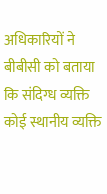अधिकारियों ने बीबीसी को बताया कि संदिग्ध व्यक्ति कोई स्थानीय व्यक्ति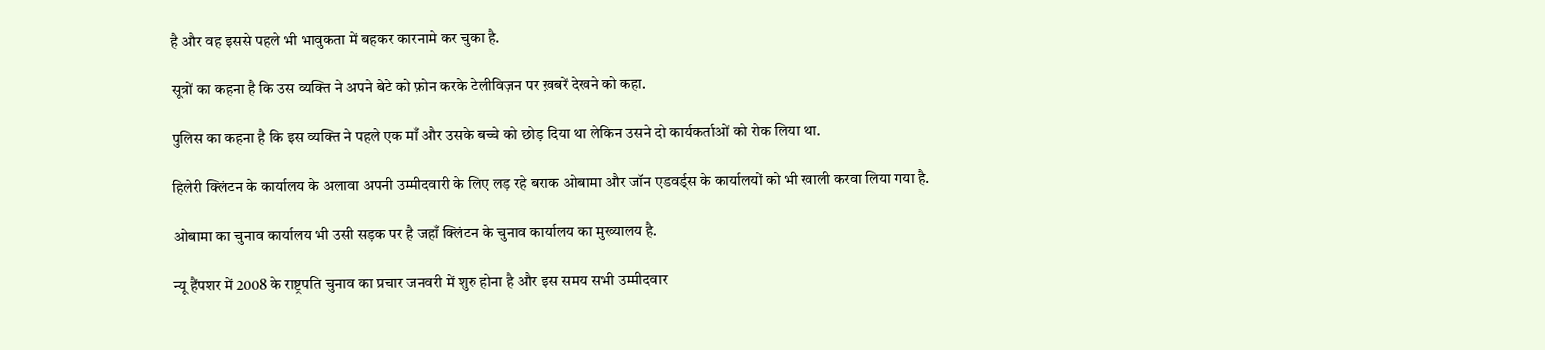है और वह इससे पहले भी भावुकता में बहकर कारनामे कर चुका है.

सूत्रों का कहना है कि उस व्यक्ति ने अपने बेटे को फ़ोन करके टेलीविज़न पर ख़बरें देखने को कहा.

पुलिस का कहना है कि इस व्यक्ति ने पहले एक माँ और उसके बच्चे को छोड़ दिया था लेकिन उसने दो कार्यकर्ताओं को रोक लिया था.

हिलेरी क्लिंटन के कार्यालय के अलावा अपनी उम्मीदवारी के लिए लड़ रहे बराक ओबामा और जॉन एडवर्ड्स के कार्यालयों को भी खाली करवा लिया गया है.

ओबामा का चुनाव कार्यालय भी उसी सड़क पर है जहाँ क्लिंटन के चुनाव कार्यालय का मुख्यालय है.

न्यू हैंपशर में 2008 के राष्ट्रपति चुनाव का प्रचार जनवरी में शुरु होना है और इस समय सभी उम्मीदवार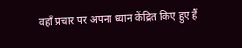वहाँ प्रचार पर अपना ध्यान केंद्रित किए हुए हैं